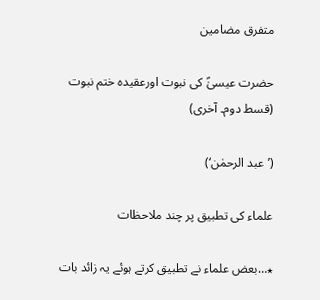متفرق مضامین

حضرت عیسیٰؑ کی نبوت اورعقیدہ ختم نبوت (قسط دوم۔ آخری)

(’عبد الرحمٰن‘)

علماء کی تطبیق پر چند ملاحظات

٭…بعض علماء نے تطبیق کرتے ہوئے یہ زائد بات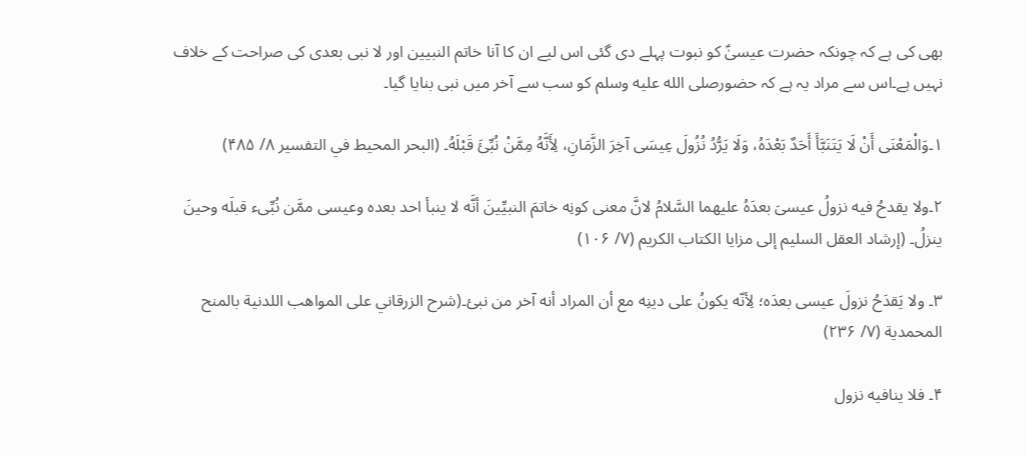بھی کی ہے کہ چونکہ حضرت عیسیٰؑ کو نبوت پہلے دی گئی اس لیے ان کا آنا خاتم النبیین اور لا نبی بعدی کی صراحت کے خلاف نہیں ہے۔اس سے مراد یہ ہے کہ حضورصلى الله عليه وسلم کو سب سے آخر میں نبی بنایا گیا۔

۱۔وَالْمَعْنَى أَنْ لَا يَتَنَبَّأَ أَحَدٌ بَعْدَهُ، وَلَا يَرُّدُ نُزُولَ عِيسَى آخِرَ الزَّمَانِ، لِأَنَّهُ مِمَّنْ نُبِّئَ قَبْلَهُ۔ (البحر المحيط في التفسير ۸/ ۴۸۵)

۲۔ولا يقدحُ فيه نزولُ عيسىَ بعدَهُ عليهما السَّلامُ لانَّ معنى كونِه خاتمَ النبيِّينَ أنَّه لا ينبأ احد بعده وعيسى ممَّن نُبِّىء قبلَه وحينَ ينزلُ۔ (إرشاد العقل السليم إلى مزايا الكتاب الكريم (۷/ ۱۰۶)

۳۔ ولا يَقدَحُ نزولَ عيسى بعدَه؛ لِأنّه يكونُ على دينِه مع أن المراد أنه آخر من نبئ۔(شرح الزرقاني على المواهب اللدنية بالمنح المحمدية (۷/ ۲۳۶)

۴۔ فلا ينافيه نزول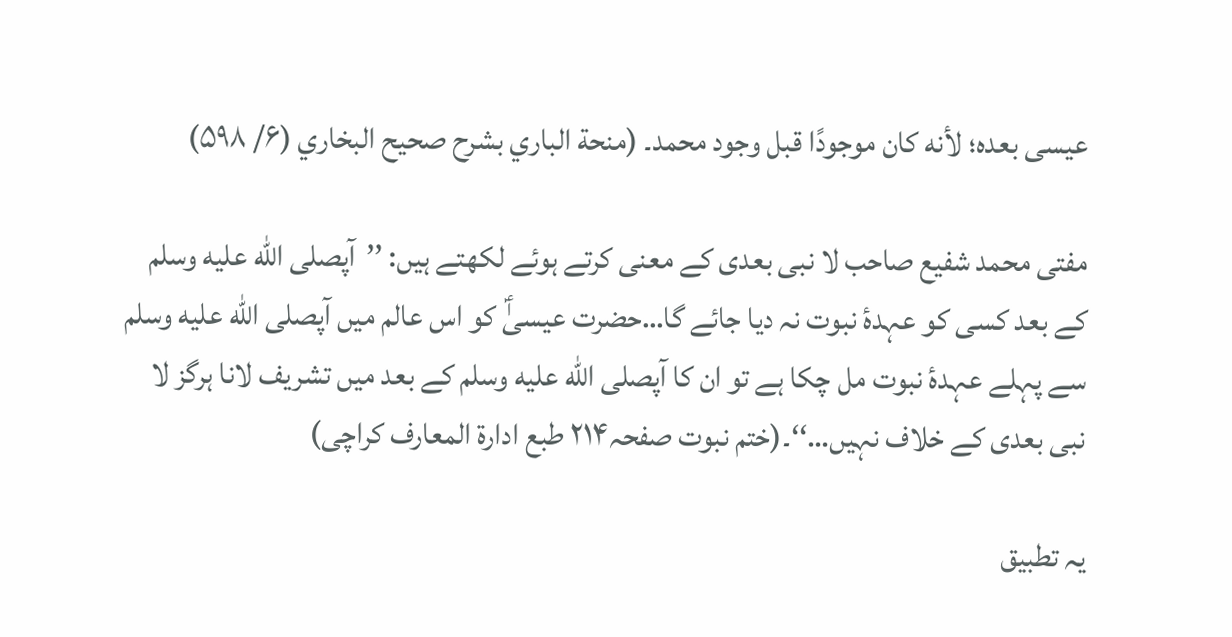عيسى بعده؛ لأنه كان موجودًا قبل وجود محمد۔ (منحة الباري بشرح صحيح البخاري (۶/ ۵۹۸)

مفتی محمد شفیع صاحب لا نبی بعدی کے معنی کرتے ہوئے لکھتے ہیں: ’’آپصلى الله عليه وسلم کے بعد کسی کو عہدۂ نبوت نہ دیا جائے گا…حضرت عیسیٰؑ کو اس عالم میں آپصلى الله عليه وسلم سے پہلے عہدۂ نبوت مل چکا ہے تو ان کا آپصلى الله عليه وسلم کے بعد میں تشریف لانا ہرگز لا نبی بعدی کے خلاف نہیں…‘‘۔(ختم نبوت صفحہ۲۱۴ طبع ادارۃ المعارف کراچی)

یہ تطبیق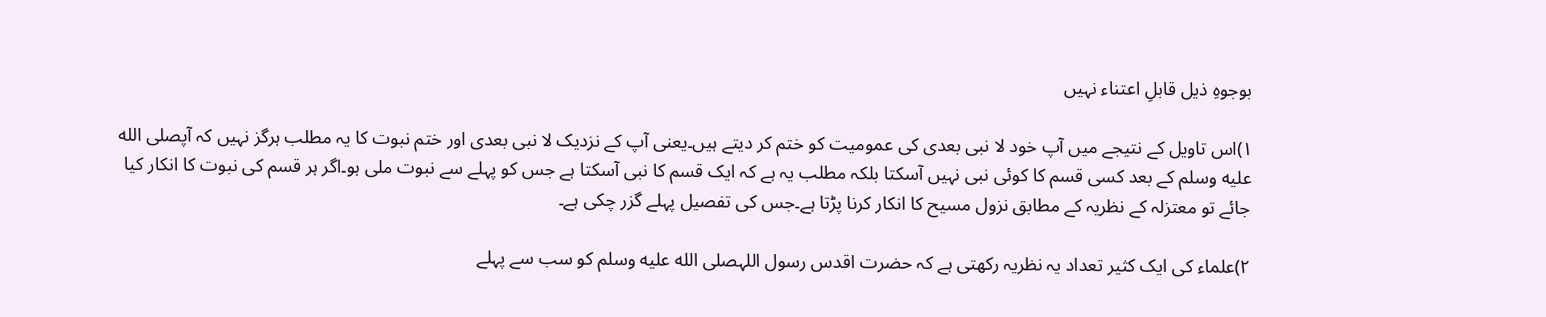بوجوہِ ذیل قابلِ اعتناء نہیں

۱)اس تاویل کے نتیجے میں آپ خود لا نبی بعدی کی عمومیت کو ختم کر دیتے ہیں۔یعنی آپ کے نزدیک لا نبی بعدی اور ختم نبوت کا یہ مطلب ہرگز نہیں کہ آپصلى الله عليه وسلم کے بعد کسی قسم کا کوئی نبی نہیں آسکتا بلکہ مطلب یہ ہے کہ ایک قسم کا نبی آسکتا ہے جس کو پہلے سے نبوت ملی ہو۔اگر ہر قسم کی نبوت کا انکار کیا جائے تو معتزلہ کے نظریہ کے مطابق نزول مسیح کا انکار کرنا پڑتا ہے۔جس کی تفصیل پہلے گزر چکی ہے۔

۲)علماء کی ایک کثیر تعداد یہ نظریہ رکھتی ہے کہ حضرت اقدس رسول اللہصلى الله عليه وسلم کو سب سے پہلے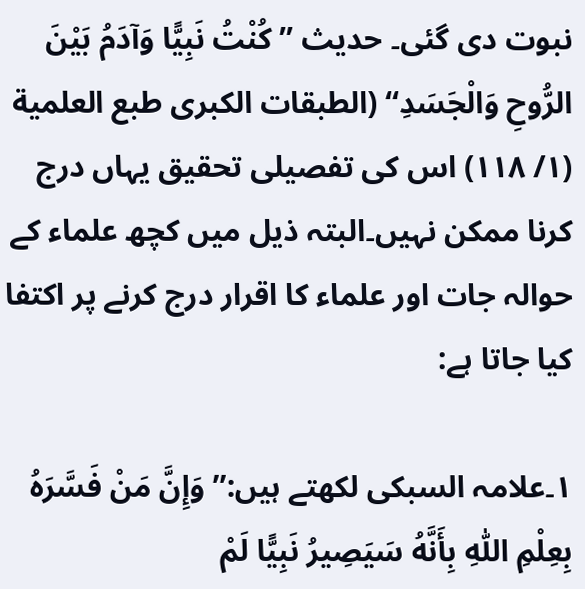نبوت دی گئی۔ حدیث ’’ كُنْتُ نَبِيًّا وَآدَمُ بَيْنَ الرُّوحِ وَالْجَسَدِ‘‘ (الطبقات الكبرى طبع العلمية (۱/ ۱۱۸) اس کی تفصیلی تحقیق یہاں درج کرنا ممکن نہیں۔البتہ ذیل میں کچھ علماء کے حوالہ جات اور علماء کا اقرار درج کرنے پر اکتفا کیا جاتا ہے:

۱۔علامہ السبکی لکھتے ہیں:’’ وَإِنَّ مَنْ فَسَّرَهُ بِعِلْمِ اللّٰہِ بِأَنَّهُ سَيَصِيرُ نَبِيًّا لَمْ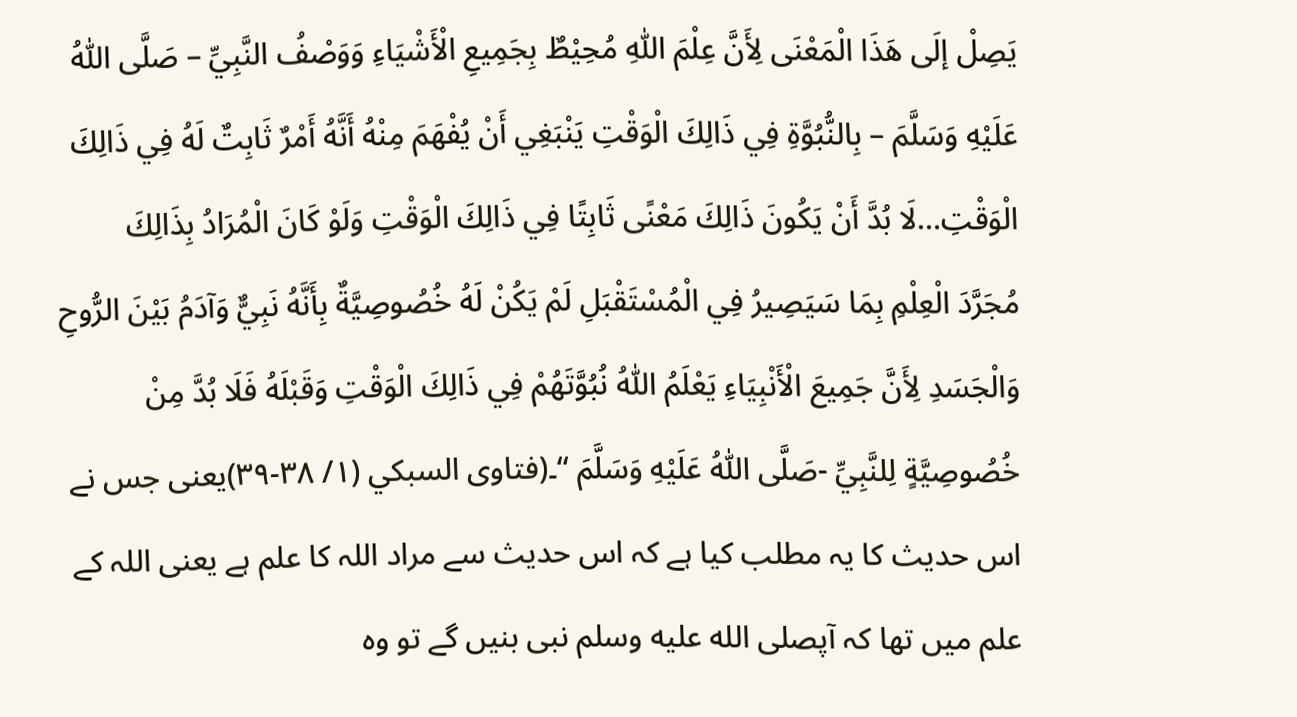يَصِلْ إلَى هَذَا الْمَعْنَى لِأَنَّ عِلْمَ اللّٰہِ مُحِيْطٌ بِجَمِيعِ الْأَشْيَاءِ وَوَصْفُ النَّبِيِّ – صَلَّى اللّٰہُ عَلَيْهِ وَسَلَّمَ – بِالنُّبُوَّةِ فِي ذَالِكَ الْوَقْتِ يَنْبَغِي أَنْ يُفْهَمَ مِنْهُ أَنَّهُ أَمْرٌ ثَابِتٌ لَهُ فِي ذَالِكَ الْوَقْتِ…لَا بُدَّ أَنْ يَكُونَ ذَالِكَ مَعْنًى ثَابِتًا فِي ذَالِكَ الْوَقْتِ وَلَوْ كَانَ الْمُرَادُ بِذَالِكَ مُجَرَّدَ الْعِلْمِ بِمَا سَيَصِيرُ فِي الْمُسْتَقْبَلِ لَمْ يَكُنْ لَهُ خُصُوصِيَّةٌ بِأَنَّهُ نَبِيٌّ وَآدَمُ بَيْنَ الرُّوحِ وَالْجَسَدِ لِأَنَّ جَمِيعَ الْأَنْبِيَاءِ يَعْلَمُ اللّٰہُ نُبُوَّتَهُمْ فِي ذَالِكَ الْوَقْتِ وَقَبْلَهُ فَلَا بُدَّ مِنْ خُصُوصِيَّةٍ لِلنَّبِيِّ -صَلَّى اللّٰہُ عَلَيْهِ وَسَلَّمَ ‘‘۔(فتاوى السبكي (۱/ ۳۸-۳۹)یعنی جس نے اس حدیث کا یہ مطلب کیا ہے کہ اس حدیث سے مراد اللہ کا علم ہے یعنی اللہ کے علم میں تھا کہ آپصلى الله عليه وسلم نبی بنیں گے تو وہ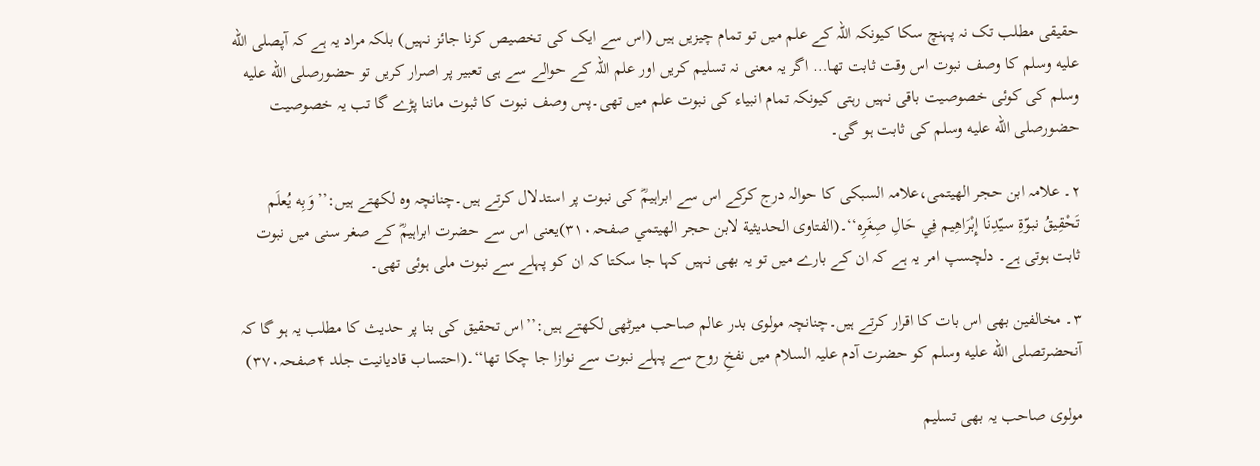حقیقی مطلب تک نہ پہنچ سکا کیونکہ اللہ کے علم میں تو تمام چیزیں ہیں (اس سے ایک کی تخصیص کرنا جائز نہیں) بلکہ مراد یہ ہے کہ آپصلى الله عليه وسلم کا وصف نبوت اس وقت ثابت تھا… اگر یہ معنی نہ تسلیم کریں اور علم اللہ کے حوالے سے ہی تعبیر پر اصرار کریں تو حضورصلى الله عليه وسلم کی کوئی خصوصیت باقی نہیں رہتی کیونکہ تمام انبیاء کی نبوت علم میں تھی۔پس وصف نبوت کا ثبوت ماننا پڑے گا تب یہ خصوصیت حضورصلى الله عليه وسلم کی ثابت ہو گی۔

۲۔ علامہ ابن حجر الھیتمی،علامہ السبکی کا حوالہ درج کرکے اس سے ابراہیمؓ کی نبوت پر استدلال کرتے ہیں۔چنانچہ وہ لکھتے ہیں:’’ وَبِه يُعلَم تَحْقِيقُ نبوّةِ سيّدِنَا إِبْرَاهِيم فِي حَالِ صِغَرِه‘‘۔(الفتاوى الحديثية لابن حجر الهيتمي صفحہ۳۱۰)یعنی اس سے حضرت ابراہیمؓ کے صغر سنی میں نبوت ثابت ہوتی ہے۔ دلچسپ امر یہ ہے کہ ان کے بارے میں تو یہ بھی نہیں کہا جا سکتا کہ ان کو پہلے سے نبوت ملی ہوئی تھی۔

۳۔ مخالفین بھی اس بات کا اقرار کرتے ہیں۔چنانچہ مولوی بدر عالم صاحب میرٹھی لکھتے ہیں:’’اس تحقیق کی بنا پر حدیث کا مطلب یہ ہو گا کہ آنحضرتصلى الله عليه وسلم کو حضرت آدم علیہ السلام میں نفخِ روح سے پہلے نبوت سے نوازا جا چکا تھا‘‘۔(احتساب قادیانیت جلد ۴صفحہ۳۷۰)

مولوی صاحب یہ بھی تسلیم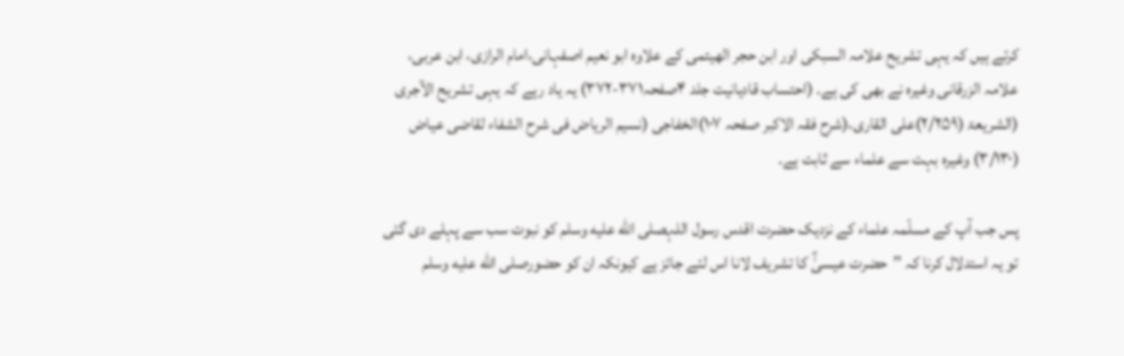کرتے ہیں کہ یہی تشریح علامہ السبکی اور ابن حجر الھیتمی کے علاوہ ابو نعیم اصفہانی،امام الرازی، ابن عربی، علامہ الزرقانی وغیرہ نے بھی کی ہے۔ (احتساب قادیانیت جلد ۴صفحہ۳۷۱-۳۷۲) یہ یاد رہے کہ یہی تشریح الآجری (الشریعۃ (۲/۲۵۹)علی القاری،(شرح فقہ الاکبر صفحہ ۱۰۷)الخفاجی (نسیم الریاض فی شرح الشفاء لقاضی عیاض (۳/۱۳۰) وغیرہ بہت سے علماء سے ثابت ہے۔

پس جب آپ کے مسلّمہ علماء کے نزدیک حضرت اقدس رسول اللہصلى الله عليه وسلم کو نبوت سب سے پہلے دی گئی تو یہ استدلال کرنا کہ ’’حضرت عیسیٰؑ کا تشریف لانا اس لئے جائز ہے کیونکہ ان کو حضورصلى الله عليه وسلم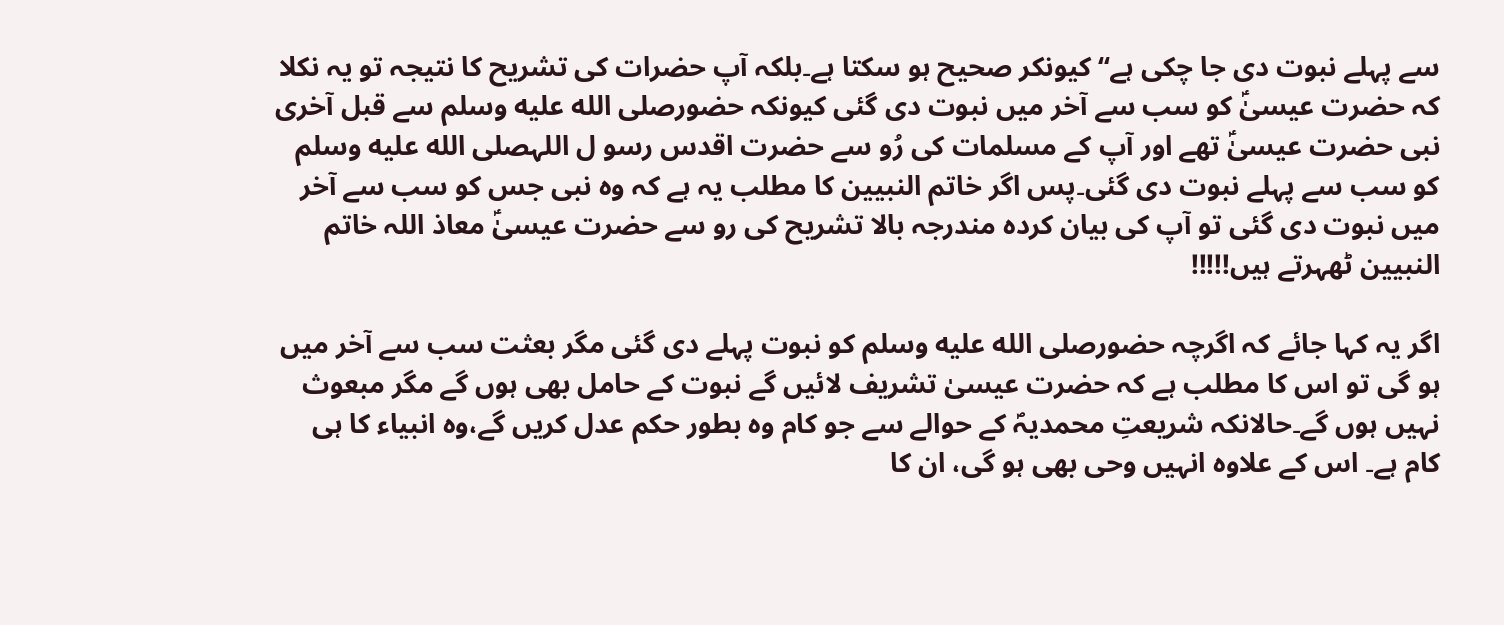سے پہلے نبوت دی جا چکی ہے‘‘ کیونکر صحیح ہو سکتا ہے۔بلکہ آپ حضرات کی تشریح کا نتیجہ تو یہ نکلا کہ حضرت عیسیٰؑ کو سب سے آخر میں نبوت دی گئی کیونکہ حضورصلى الله عليه وسلم سے قبل آخری نبی حضرت عیسیٰؑ تھے اور آپ کے مسلمات کی رُو سے حضرت اقدس رسو ل اللہصلى الله عليه وسلم کو سب سے پہلے نبوت دی گئی۔پس اگر خاتم النبیین کا مطلب یہ ہے کہ وہ نبی جس کو سب سے آخر میں نبوت دی گئی تو آپ کی بیان کردہ مندرجہ بالا تشریح کی رو سے حضرت عیسیٰؑ معاذ اللہ خاتم النبیین ٹھہرتے ہیں!!!!!

اگر یہ کہا جائے کہ اگرچہ حضورصلى الله عليه وسلم کو نبوت پہلے دی گئی مگر بعثت سب سے آخر میں ہو گی تو اس کا مطلب ہے کہ حضرت عیسیٰ تشریف لائیں گے نبوت کے حامل بھی ہوں گے مگر مبعوث نہیں ہوں گے۔حالانکہ شریعتِ محمدیہؐ کے حوالے سے جو کام وہ بطور حکم عدل کریں گے،وہ انبیاء کا ہی کام ہے۔ اس کے علاوہ انہیں وحی بھی ہو گی، ان کا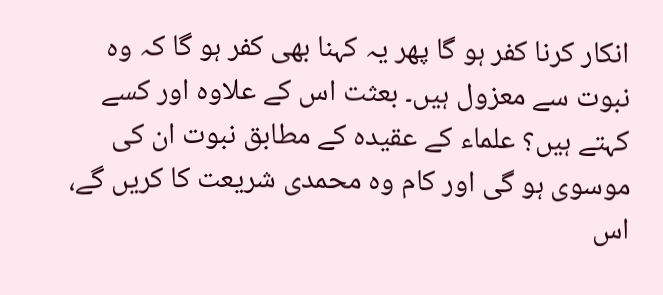انکار کرنا کفر ہو گا پھر یہ کہنا بھی کفر ہو گا کہ وہ نبوت سے معزول ہیں۔ بعثت اس کے علاوہ اور کسے کہتے ہیں؟ علماء کے عقیدہ کے مطابق نبوت ان کی موسوی ہو گی اور کام وہ محمدی شریعت کا کریں گے، اس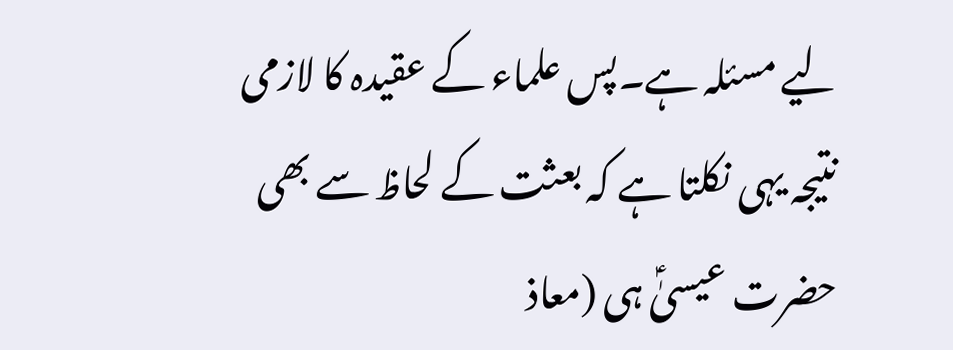لیے مسئلہ ہے۔پس علماء کے عقیدہ کا لازمی نتیجہ یہی نکلتا ہے کہ بعثت کے لحاظ سے بھی حضرت عیسیٰؑ ہی (معاذ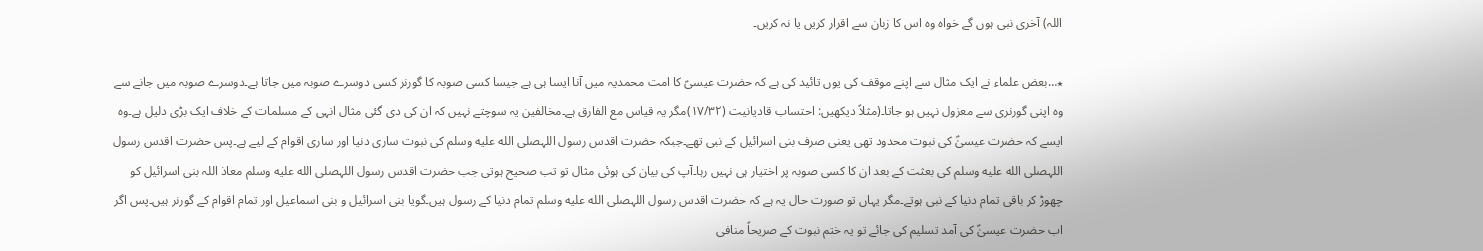اللہ) آخری نبی ہوں گے خواہ وہ اس کا زبان سے اقرار کریں یا نہ کریں۔

٭…بعض علماء نے ایک مثال سے اپنے موقف کی یوں تائید کی ہے کہ حضرت عیسیؑ کا امت محمدیہ میں آنا ایسا ہی ہے جیسا کسی صوبہ کا گورنر کسی دوسرے صوبہ میں جاتا ہے۔دوسرے صوبہ میں جانے سے وہ اپنی گورنری سے معزول نہیں ہو جاتا۔(مثلاً دیکھیں: احتساب قادیانیت (۱۷/۳۲)مگر یہ قیاس مع الفارق ہے۔مخالفین یہ سوچتے نہیں کہ ان کی دی گئی مثال انہی کے مسلمات کے خلاف ایک بڑی دلیل ہے۔وہ ایسے کہ حضرت عیسیٰؑ کی نبوت محدود تھی یعنی صرف بنی اسرائیل کے نبی تھے۔جبکہ حضرت اقدس رسول اللہصلى الله عليه وسلم کی نبوت ساری دنیا اور ساری اقوام کے لیے ہے۔پس حضرت اقدس رسول اللہصلى الله عليه وسلم کی بعثت کے بعد ان کا کسی صوبہ پر اختیار ہی نہیں رہا۔آپ کی بیان کی ہوئی مثال تو تب صحیح ہوتی جب حضرت اقدس رسول اللہصلى الله عليه وسلم معاذ اللہ بنی اسرائیل کو چھوڑ کر باقی تمام دنیا کے نبی ہوتے۔مگر یہاں تو صورت حال یہ ہے کہ حضرت اقدس رسول اللہصلى الله عليه وسلم تمام دنیا کے رسول ہیں۔گویا بنی اسرائیل و بنی اسماعیل اور تمام اقوام کے گورنر ہیں۔پس اگر اب حضرت عیسیٰؑ کی آمد تسلیم کی جائے تو یہ ختم نبوت کے صریحاً منافی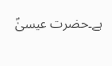ہے۔حضرت عیسیٰؑ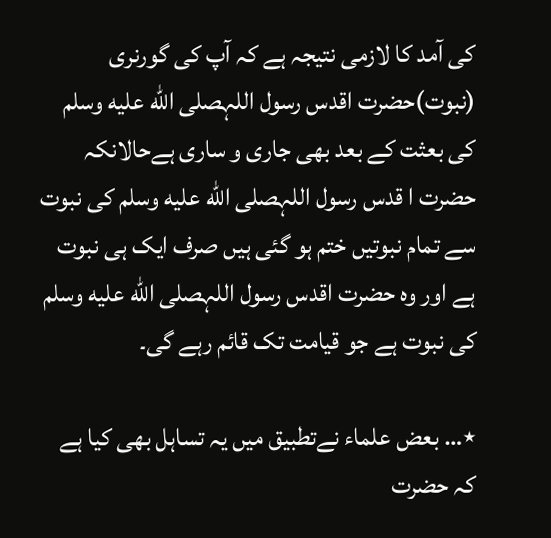کی آمد کا لازمی نتیجہ ہے کہ آپ کی گورنری (نبوت)حضرت اقدس رسول اللہصلى الله عليه وسلم کی بعثت کے بعد بھی جاری و ساری ہےحالانکہ حضرت ا قدس رسول اللہصلى الله عليه وسلم کی نبوت سے تمام نبوتیں ختم ہو گئی ہیں صرف ایک ہی نبوت ہے اور وہ حضرت اقدس رسول اللہصلى الله عليه وسلم کی نبوت ہے جو قیامت تک قائم رہے گی۔

٭… بعض علماء نےتطبیق میں یہ تساہل بھی کیا ہے کہ حضرت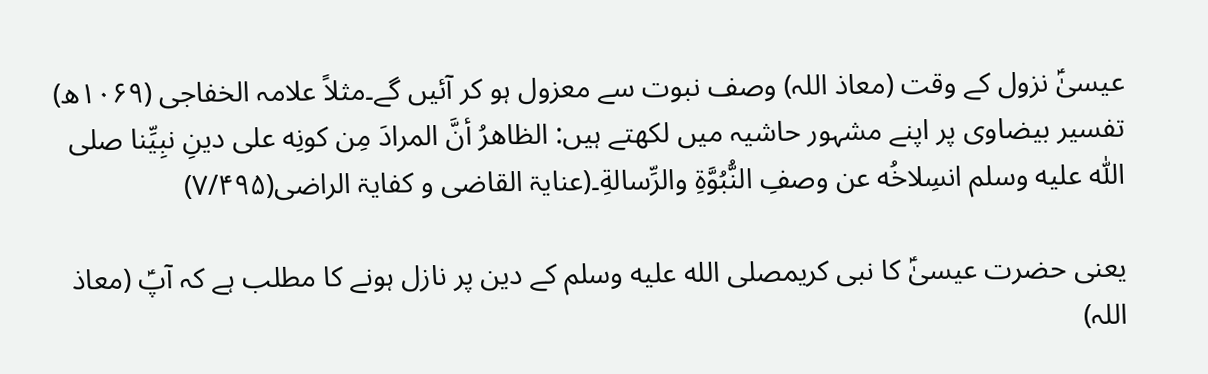عیسیٰؑ نزول کے وقت (معاذ اللہ) وصف نبوت سے معزول ہو کر آئیں گے۔مثلاً علامہ الخفاجی (۱۰۶۹ھ) تفسیر بیضاوی پر اپنے مشہور حاشیہ میں لکھتے ہیں: الظاهرُ أنَّ المرادَ مِن كونِه على دينِ نبِيِّنا صلى اللّٰه عليه وسلم انسِلاخُه عن وصفِ النُّبُوَّةِ والرِّسالةِ۔(عنایۃ القاضی و کفایۃ الراضی(۷/۴۹۵)

یعنی حضرت عیسیٰؑ کا نبی کریمصلى الله عليه وسلم کے دین پر نازل ہونے کا مطلب ہے کہ آپؑ (معاذ اللہ)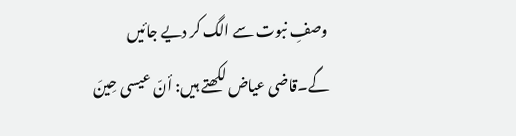وصفِ نبوت سے الگ کر دیے جائیں گے۔قاضی عیاض لکھتے ہیں: أنّ عيسى حِينَ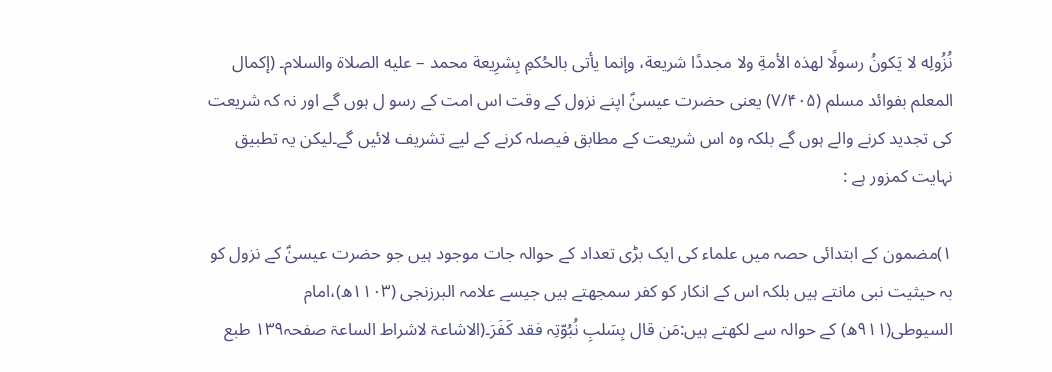نُزُولِه لا يَكونُ رسولًا لهذه الأمةِ ولا مجددًا شريعة، وإنما يأتى بالحُكمِ بِشرِيعة محمد – عليه الصلاة والسلام۔ (إكمال المعلم بفوائد مسلم (۷/۴۰۵) یعنی حضرت عیسیٰؑ اپنے نزول کے وقت اس امت کے رسو ل ہوں گے اور نہ کہ شریعت کی تجدید کرنے والے ہوں گے بلکہ وہ اس شریعت کے مطابق فیصلہ کرنے کے لیے تشریف لائیں گے۔لیکن یہ تطبیق نہایت کمزور ہے :

۱)مضمون کے ابتدائی حصہ میں علماء کی ایک بڑی تعداد کے حوالہ جات موجود ہیں جو حضرت عیسیٰؑ کے نزول کو بہ حیثیت نبی مانتے ہیں بلکہ اس کے انکار کو کفر سمجھتے ہیں جیسے علامہ البرزنجی (۱۱۰۳ھ)،امام السیوطی(۹۱۱ھ) کے حوالہ سے لکھتے ہیں:مَن قال بِسَلبِ نُبُوّتِہ فقد کَفَرَ۔(الاشاعۃ لاشراط الساعۃ صفحہ۱۳۹ طبع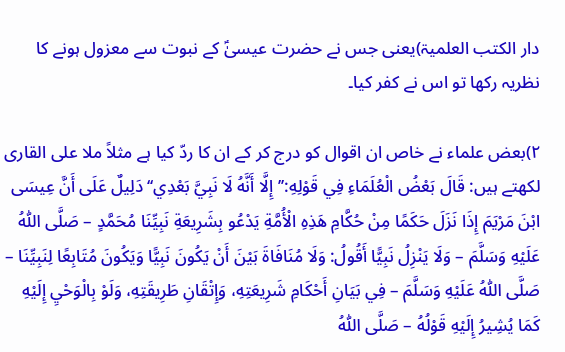دار الکتب العلمیۃ)یعنی جس نے حضرت عیسیٰؑ کے نبوت سے معزول ہونے کا نظریہ رکھا تو اس نے کفر کیا۔

۲)بعض علماء نے خاص ان اقوال کو درج کر کے ان کا ردّ کیا ہے مثلاً ملا علی القاری لکھتے ہیں: قَالَ بَعْضُ الْعُلَمَاءِ فِي قَوْلِهِ:’’إِلَّا أَنَّهُ لَا نَبِيَّ بَعْدِي‘‘ دَلِيلٌ عَلَى أَنَّ عِيسَى ابْنَ مَرْيَمَ إِذَا نَزَلَ حَكَمًا مِنْ حُكَّامِ هَذِهِ الْأُمَّةِ يَدْعُو بِشَرِيعَةِ نَبِيِّنَا مُحَمَّدٍ – صَلَّى اللّٰہُ عَلَيْهِ وَسَلَّمَ – وَلَا يَنْزِلُ نَبِيًّا أَقُولُ: وَلَا مُنَافَاةَ بَيْنَ أَنْ يَكُونَ نَبِيًّا وَيَكُونَ مُتَابِعًا لِنَبِيِّنَا – صَلَّى اللّٰہُ عَلَيْهِ وَسَلَّمَ – فِي بَيَانِ أَحْكَامِ شَرِيعَتِهِ، وَإِتْقَانِ طَرِيقَتِهِ، وَلَوْ بِالْوَحْيِ إِلَيْهِ كَمَا يُشِيرُ إِلَيْهِ قَوْلُهُ – صَلَّى اللّٰہُ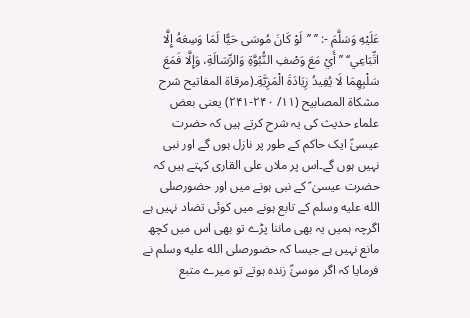عَلَيْهِ وَسَلَّمَ -: ’’ ’’لَوْ كَانَ مُوسَى حَيًّا لَمَا وَسِعَهُ إِلَّا اتِّبَاعِي‘‘ ’’ أَيْ مَعَ وَصْفِ النُّبُوَّةِ وَالرِّسَالَةِ، وَإِلَّا فَمَعَ سَلْبِهِمَا لَا يُفِيدُ زِيَادَةَ الْمَزِيَّةِ۔(مرقاة المفاتيح شرح مشكاة المصابيح (۱۱/ ۲۴۰-۲۴۱) یعنی بعض علماء حدیث کی یہ شرح کرتے ہیں کہ حضرت عیسیٰؑ ایک حاکم کے طور پر نازل ہوں گے اور نبی نہیں ہوں گے۔اس پر ملاں علی القاری کہتے ہیں کہ حضرت عیسیٰ ؑ کے نبی ہونے میں اور حضورصلى الله عليه وسلم کے تابع ہونے میں کوئی تضاد نہیں ہے اگرچہ ہمیں یہ بھی ماننا پڑے تو بھی اس میں کچھ مانع نہیں ہے جیسا کہ حضورصلى الله عليه وسلم نے فرمایا کہ اگر موسیٰؑ زندہ ہوتے تو میرے متبع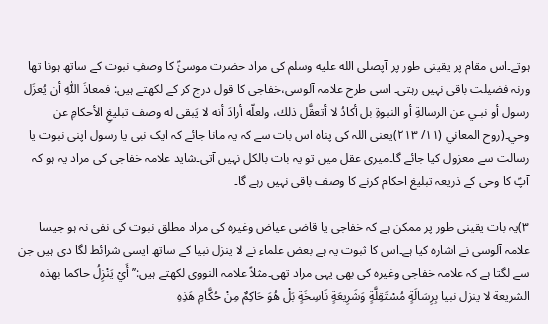ہوتے۔اس مقام پر یقینی طور پر آپصلى الله عليه وسلم کی مراد حضرت موسیٰؑ کا وصفِ نبوت کے ساتھ ہونا تھا ورنہ فضیلت باقی نہیں رہتی۔ اسی طرح علامہ آلوسی،خفاجی کا قول درج کر کے لکھتے ہیں: فمعاذَ اللّٰهِ أن يُعزَل رسول أو نبـي عن الرسالةِ أو النبوةِ بل أكادُ لا أتعقَّل ذلك، ولعلّه أرادَ أنه لا يَبقى له وصف تبليغِ الأحكامِ عن وحي۔(روح المعاني (۱۱/ ۲۱۳)یعنی اللہ کی پناہ اس بات سے کہ یہ مانا جائے کہ ایک نبی یا رسول اپنی نبوت یا رسالت سے معزول کیا جائے گا۔میری عقل میں تو یہ بات بالکل نہیں آتی۔شاید علامہ خفاجی کی مراد یہ ہو کہ آپؑ کا وحی کے ذریعہ تبلیغ احکام کرنے کا وصف باقی نہیں رہے گا۔

۳)یہ بات یقینی طور پر ممکن ہے کہ خفاجی یا قاضی عیاض وغیرہ کی مراد مطلق نبوت کی نفی نہ ہو جیسا علامہ آلوسی نے اشارہ کیا ہے۔اس کا ثبوت یہ ہے بعض علماء نے لا ینزل نبیا کے ساتھ ایسی شرائط لگا دی ہیں جن سے لگتا ہے کہ علامہ خفاجی وغیرہ کی بھی یہی مراد تھی۔مثلاً علامہ النووی لکھتے ہیں:’’ أَيْ يَنْزِلُ حاكما بهذه الشريعة لا ينزل نبيا بِرِسَالَةٍ مُسْتَقِلَّةٍ وَشَرِيعَةٍ نَاسِخَةٍ بَلْ هُوَ حَاكِمٌ مِنْ حُكَّامِ هَذِهِ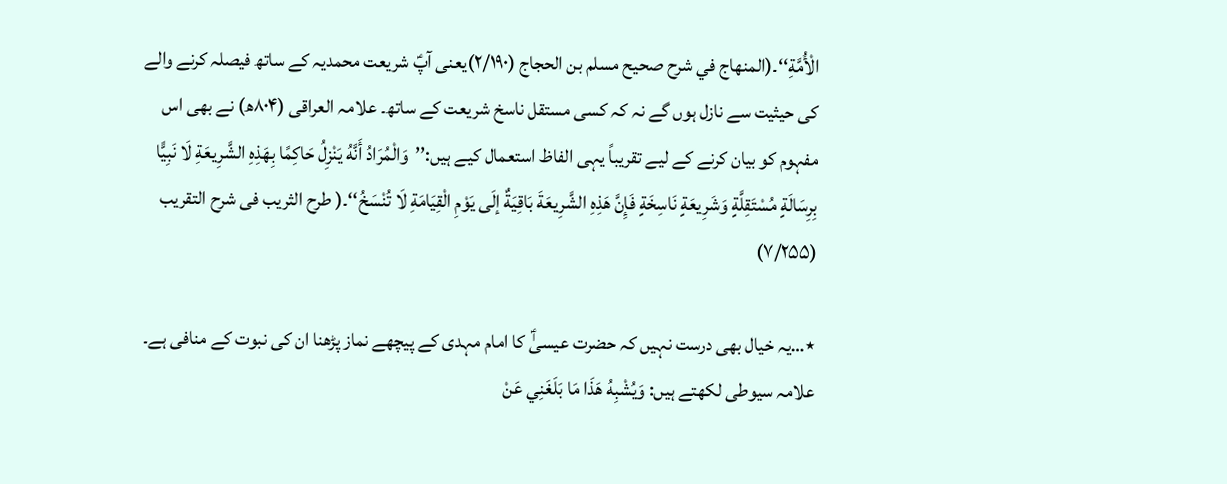الْأُمَّةِ‘‘۔(المنهاج في شرح صحيح مسلم بن الحجاج (۲/۱۹۰)یعنی آپؑ شریعت محمدیہ کے ساتھ فیصلہ کرنے والے کی حیثیت سے نازل ہوں گے نہ کہ کسی مستقل ناسخ شریعت کے ساتھ۔ علامہ العراقی (۸۰۴ھ) نے بھی اس مفہوم کو بیان کرنے کے لیے تقریباً یہی الفاظ استعمال کیے ہیں:’’وَالْمُرَادُ أَنَّهُ يَنْزِلُ حَاكِمًا بِهَذِهِ الشَّرِيعَةِ لَا نَبِيًّا بِرِسَالَةٍ مُسْتَقِلَّةٍ وَشَرِيعَةٍ نَاسِخَةٍ فَإِنَّ هَذِهِ الشَّرِيعَةَ بَاقِيَةٌ إلَى يَوْمِ الْقِيَامَةِ لَا تُنْسَخُ‘‘۔( طرح الثریب فی شرح التقریب (۷/۲۵۵)

٭…یہ خیال بھی درست نہیں کہ حضرت عیسیٰؑ کا امام مہدی کے پیچھے نماز پڑھنا ان کی نبوت کے منافی ہے۔ علامہ سیوطی لکھتے ہیں: وَيُشْبِهُ هَذَا مَا بَلَغَنِي عَنْ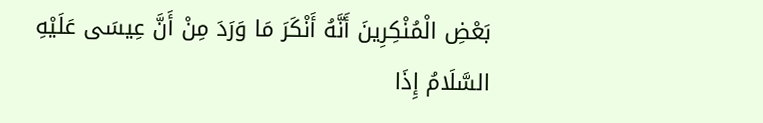بَعْضِ الْمُنْكِرِينَ أَنَّهُ أَنْكَرَ مَا وَرَدَ مِنْ أَنَّ عِيسَى عَلَيْهِ السَّلَامُ إِذَا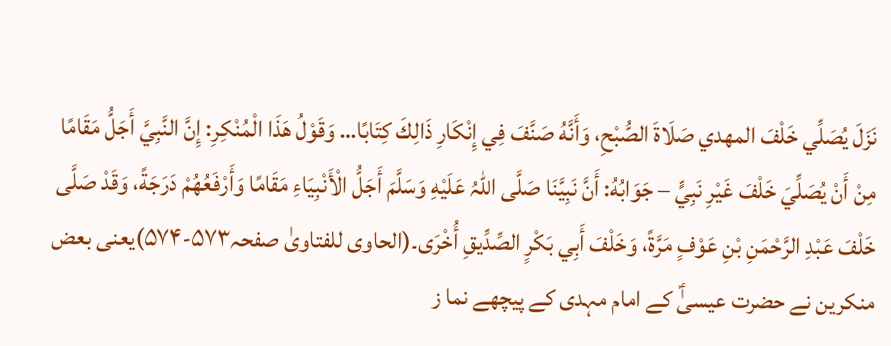نَزَلَ يُصَلِّي خَلْفَ المهدي صَلَاةَ الصُّبْحِ، وَأَنَّهُ صَنَّفَ فِي إِنْكَارِ ذَالِكَ كِتَابًا… وَقَوْلُ هَذَا الْمُنْكِرِ: إِنَّ النَّبِيَّ أَجَلُّ مَقَامًا مِنْ أَنْ يُصَلِّيَ خَلْفَ غَيْرِ نَبِيٍّ – جَوَابُهُ: أَنَّ نَبِيَّنَا صَلَّى اللّٰہُ عَلَيْهِ وَسَلَّمَ أَجَلُّ الْأَنْبِيَاءِ مَقَامًا وَأَرْفَعُهُمْ دَرَجَةً، وَقَدْ صَلَّى خَلْفَ عَبْدِ الرَّحْمَنِ بْنِ عَوْفٍ مَرَّةً، وَخَلْفَ أَبِي بَكْرٍ الصِّدِّيقِ أُخْرَى۔(الحاوی للفتاویٰ صفحہ۵۷۳-۵۷۴)یعنی بعض منکرین نے حضرت عیسیٰؑ کے امام مہدی کے پیچھے نما ز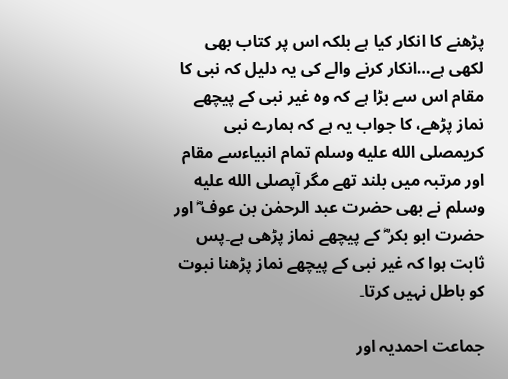پڑھنے کا انکار کیا ہے بلکہ اس پر کتاب بھی لکھی ہے…انکار کرنے والے کی یہ دلیل کہ نبی کا مقام اس سے بڑا ہے کہ وہ غیر نبی کے پیچھے نماز پڑھے، کا جواب یہ ہے کہ ہمارے نبی کریمصلى الله عليه وسلم تمام انبیاءسے مقام اور مرتبہ میں بلند تھے مگر آپصلى الله عليه وسلم نے بھی حضرت عبد الرحمٰن بن عوف ؓ اور حضرت ابو بکر ؓ کے پیچھے نماز پڑھی ہے۔پس ثابت ہوا کہ غیر نبی کے پیچھے نماز پڑھنا نبوت کو باطل نہیں کرتا۔

جماعت احمدیہ اور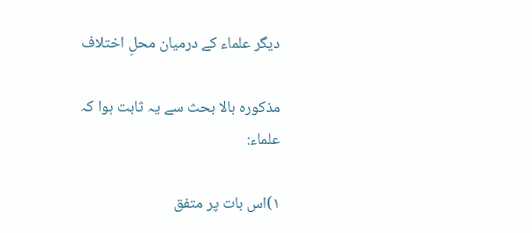دیگر علماء کے درمیان محلِ اختلاف

مذکورہ بالا بحث سے یہ ثابت ہوا کہ علماء:

۱)اس بات پر متفق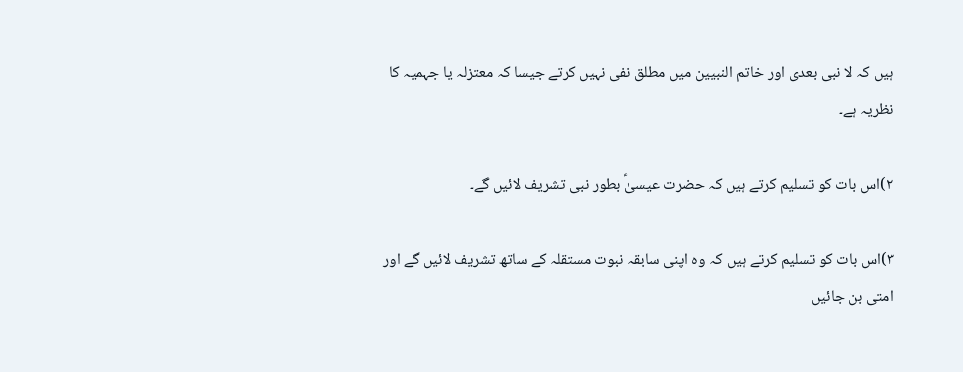ہیں کہ لا نبی بعدی اور خاتم النبیین میں مطلق نفی نہیں کرتے جیسا کہ معتزلہ یا جہمیہ کا نظریہ ہے۔

۲)اس بات کو تسلیم کرتے ہیں کہ حضرت عیسیٰؑ بطور نبی تشریف لائیں گے۔

۳)اس بات کو تسلیم کرتے ہیں کہ وہ اپنی سابقہ نبوت مستقلہ کے ساتھ تشریف لائیں گے اور امتی بن جائیں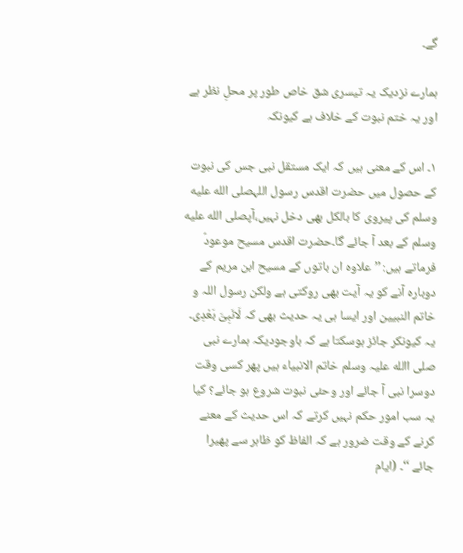گے۔

ہمارے نزدیک یہ تیسری شق خاص طور پر محلِ نظر ہے اور یہ ختم نبوت کے خلاف ہے کیونکہ

۱۔ اس کے معنی ہیں کہ ایک مستقل نبی جس کی نبوت کے حصول میں حضرت اقدس رسول اللہصلى الله عليه وسلم کی پیروی کا بالکل بھی دخل نہیں،آپصلى الله عليه وسلم کے بعد آ جائے گا۔حضرت اقدس مسیح موعودؑ فرماتے ہیں: ’’ علاوہ ان باتوں کے مسیح ابن مریم کے دوبارہ آنے کو یہ آیت بھی روکتی ہے ولکن رسول اللہ و خاتم النبیین اور ایسا ہی یہ حدیث بھی کہ لَانَبِیَّ بَعْدِی۔ یہ کیونکر جائز ہوسکتا ہے کہ باوجودیکہ ہمارے نبی صلی االله علیہ وسلم خاتم الانبیاء ہیں پھر کسی وقت دوسرا نبی آ جائے اور وحئی نبوت شروع ہو جائے؟ کیا یہ سب امور حکم نہیں کرتے کہ اس حدیث کے معنے کرنے کے وقت ضرور ہے کہ الفاظ کو ظاہر سے پھیرا جائے ‘‘۔ (ایام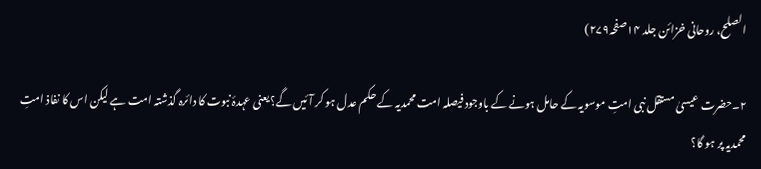الصلح، روحانی خزائن جلد ۱۴صفحہ۲۷۹)

۲۔حضرت عیسیٰ مستقل نبی امتِ موسویہ کے حامل ہونے کے باوجود فیصلہ امت محمدیہ کے حکم عدل ہو کر آئیں گے؟یعنی عہدۂ نبوت کا دائرہ گذشتہ امت ہے لیکن اس کا نفاذ امتِ محمدیہ پر ہو گا؟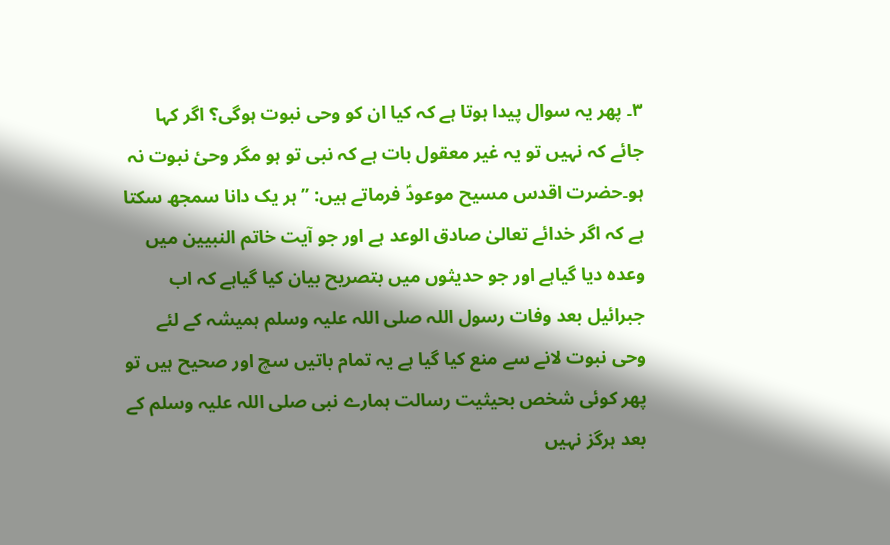۳۔ پھر یہ سوال پیدا ہوتا ہے کہ کیا ان کو وحی نبوت ہوگی؟ اگر کہا جائے کہ نہیں تو یہ غیر معقول بات ہے کہ نبی تو ہو مگر وحیٔ نبوت نہ ہو۔حضرت اقدس مسیح موعودؑ فرماتے ہیں: ’’ ہر یک دانا سمجھ سکتا ہے کہ اگر خدائے تعالیٰ صادق الوعد ہے اور جو آیت خاتم النبیین میں وعدہ دیا گیاہے اور جو حدیثوں میں بتصریح بیان کیا گیاہے کہ اب جبرائیل بعد وفات رسول اللہ صلی اللہ علیہ وسلم ہمیشہ کے لئے وحی نبوت لانے سے منع کیا گیا ہے یہ تمام باتیں سچ اور صحیح ہیں تو پھر کوئی شخص بحیثیت رسالت ہمارے نبی صلی اللہ علیہ وسلم کے بعد ہرگز نہیں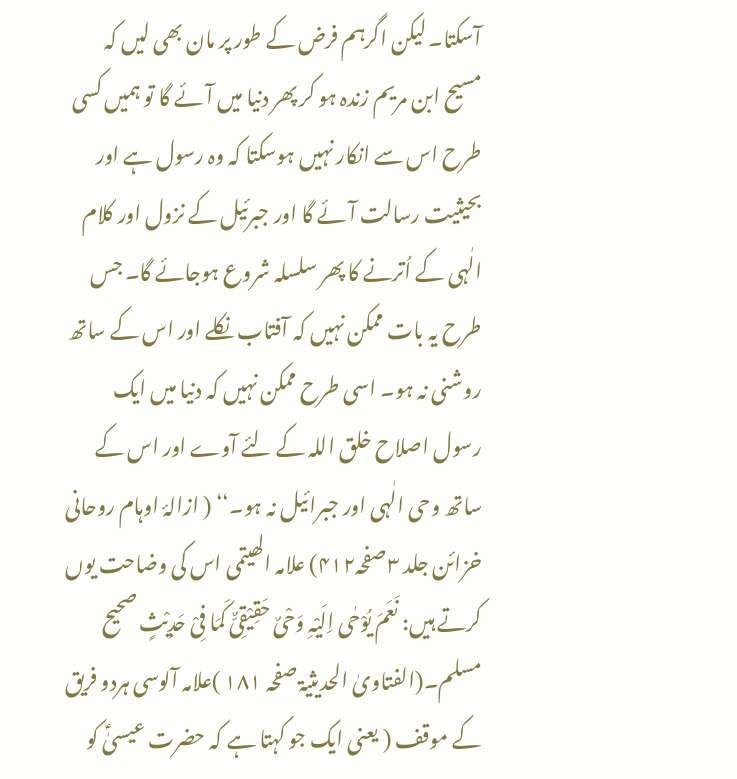آسکتا۔ لیکن اگرہم فرض کے طور پر مان بھی لیں کہ مسیح ابن مریم زندہ ہو کر پھر دنیا میں آئے گا تو ہمیں کسی طرح اس سے انکار نہیں ہوسکتا کہ وہ رسول ہے اور بحیثیت رسالت آئے گا اور جبرئیل کے نزول اور کلام الٰہی کے اُترنے کا پھر سلسلہ شروع ہوجائے گا۔ جس طرح یہ بات ممکن نہیں کہ آفتاب نکلے اور اس کے ساتھ روشنی نہ ہو۔ اسی طرح ممکن نہیں کہ دنیا میں ایک رسول اصلاح خلق اللہ کے لئے آوے اور اس کے ساتھ وحی الٰہی اور جبرائیل نہ ہو۔‘‘ ( ازالۂ اوہام روحانی خزائن جلد ۳صفحہ۴۱۲) علامہ الھیتمی اس کی وضاحت یوں کرتے ہیں: نَعَمَ یُوْحٰی اِلَیْہِ وَحْیٌ حَقِیْقِیٌّ کَمَا فِیْ حَدِیْثٍ صحیح مسلم۔(الفتاویٰ الحدیثیۃ صفحہ ۱۸۱ )علامہ آلوسی ہردو فریق کے موقف ( یعنی ایک جو کہتا ہے کہ حضرت عیسیٰؑ کو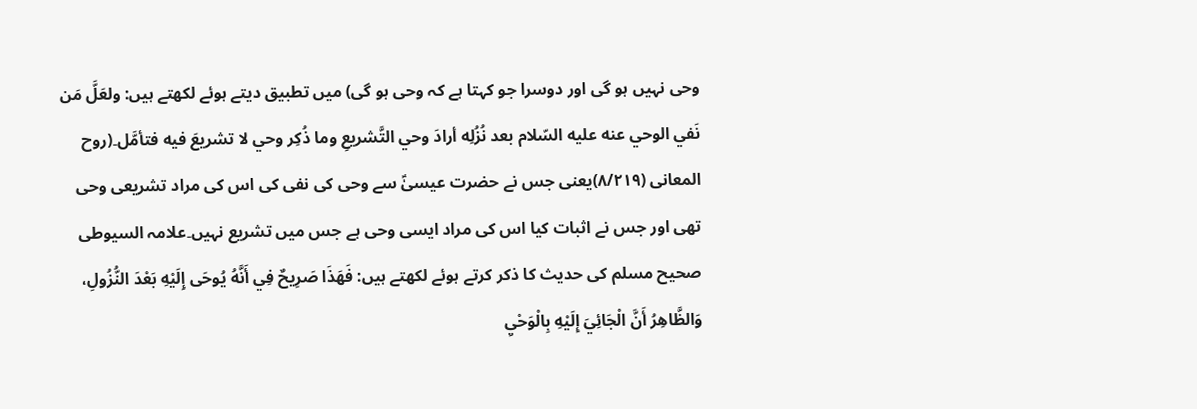وحی نہیں ہو گی اور دوسرا جو کہتا ہے کہ وحی ہو گی) میں تطبیق دیتے ہوئے لکھتے ہیں: ولعَلَّ مَن نَفي الوحي عنه عليه السّلام بعد نُزُلِه أرادَ وحي التَّشريعِ وما ذُكِر وحي لا تشريعَ فيه فتأمَّل۔(روح المعانی (۸/۲۱۹)یعنی جس نے حضرت عیسیٰؑ سے وحی کی نفی کی اس کی مراد تشریعی وحی تھی اور جس نے اثبات کیا اس کی مراد ایسی وحی ہے جس میں تشریع نہیں۔علامہ السیوطی صحیح مسلم کی حدیث کا ذکر کرتے ہوئے لکھتے ہیں: فَهَذَا صَرِيحٌ فِي أَنَّهُ يُوحَى إِلَيْهِ بَعْدَ النُّزُولِ، وَالظَّاهِرُ أَنَّ الْجَائِيَ إِلَيْهِ بِالْوَحْيِ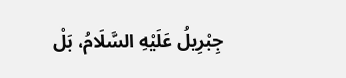جِبْرِيلُ عَلَيْهِ السَّلَامُ، بَلْ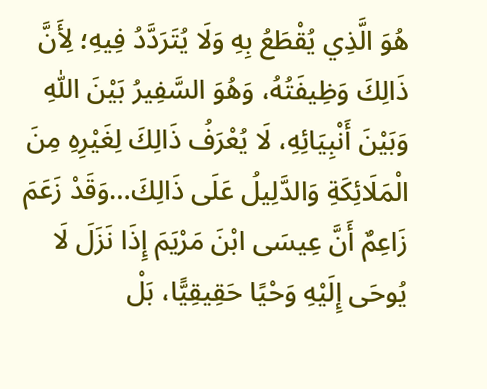هُوَ الَّذِي يُقْطَعُ بِهِ وَلَا يُتَرَدَّدُ فِيهِ؛ لِأَنَّ ذَالِكَ وَظِيفَتُهُ، وَهُوَ السَّفِيرُ بَيْنَ اللّٰہِ وَبَيْنَ أَنْبِيَائِهِ، لَا يُعْرَفُ ذَالِكَ لِغَيْرِهِ مِنَ الْمَلَائِكَةِ وَالدَّلِيلُ عَلَى ذَالِكَ…وَقَدْ زَعَمَ زَاعِمٌ أَنَّ عِيسَى ابْنَ مَرْيَمَ إِذَا نَزَلَ لَا يُوحَى إِلَيْهِ وَحْيًا حَقِيقِيًّا، بَلْ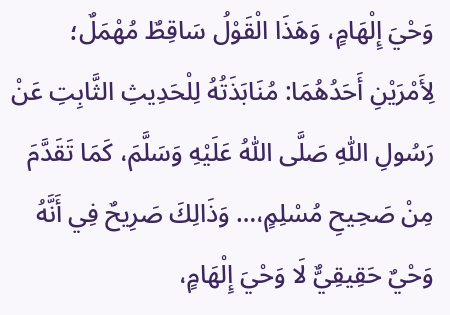وَحْيَ إِلْهَامٍ، وَهَذَا الْقَوْلُ سَاقِطٌ مُهْمَلٌ؛ لِأَمْرَيْنِ أَحَدُهُمَا: مُنَابَذَتُهُ لِلْحَدِيثِ الثَّابِتِ عَنْ رَسُولِ اللّٰہِ صَلَّى اللّٰہُ عَلَيْهِ وَسَلَّمَ، كَمَا تَقَدَّمَ مِنْ صَحِيحِ مُسْلِمٍ،… وَذَالِكَ صَرِيحٌ فِي أَنَّهُ وَحْيٌ حَقِيقِيٌّ لَا وَحْيَ إِلْهَامٍ،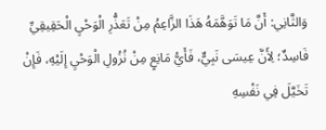وَالثَّانِي: أَنَّ مَا تَوَهَّمَهُ هَذَا الزَّاعِمُ مِنْ تَعَذُّرِ الْوَحْيِ الْحَقِيقِيِّ فَاسِدٌ؛ لِأَنَّ عِيسَى نَبِيٌّ، فَأَيُّ مَانِعٍ مِنْ نُزُولِ الْوَحْيِ إِلَيْهِ، فَإِنْ تَخَيَّلَ فِي نَفْسِهِ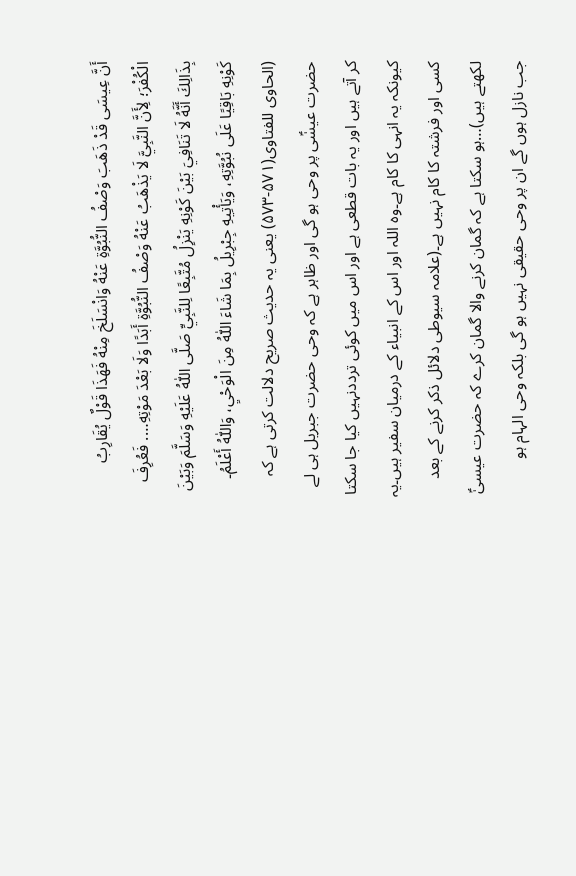أَنَّ عِيسَى قَدْ ذَهَبَ وَصْفُ النُّبُوَّةِ عَنْهُ وَانْسَلَخَ مِنْهُ فَهَذَا قَوْلٌ يُقَارِبُ الْكُفْرَ؛ لِأَنَّ النَّبِيَّ لَا يَذْهَبُ عَنْهُ وَصْفُ النُّبُوَّةِ أَبَدًا وَلَا بَعْدَ مَوْتِهِ…. فَعُرِفَ بِذَالِكَ أَنَّهُ لَا تَنَافِيَ بَيْنَ كَوْنِهِ يَنْزِلُ مُتَّبِعًا لِلنَّبِيِّ صَلَّى اللّٰہُ عَلَيْهِ وَسَلَّمَ وَبَيْنَ كَوْنِهِ بَاقِيًا عَلَى نُبُوَّتِهِ، وَيَأْتِيهِ جِبْرِيلُ بِمَا شَاءَ اللّٰہُ مِنَ الْوَحْيِ، وَاللّٰہُ أَعْلَمُ۔ (الحاوی للفتاوی(۵۷۱-۵۷۳) یعنی یہ حدیث صریح دلالت کرتی ہے کہ حضرت عیسٰؑی پر وحی ہو گی اور ظاہر ہے کہ وحی حضرت جبریل ہی لے کر آتے ہیں اور یہ بات قطعی ہے اور اس میں کوئی ترددنہیں کیا جا سکتا کیونکہ یہ انہی کا کام ہے۔وہ اللہ اور اس کے انبیاء کے درمیان سفیر ہیں۔یہ کسی اور فرشتہ کا کام نہیں ہے۔(علامہ سیوطی دلائل ذکر کرنے کے بعد لکھتے ہیں)…ہو سکتا ہے کہ گمان کرنے والا گمان کرے کہ حضرت عیسیٰؑ جب نازل ہوں گے ان پر وحی حقیقی نہیں ہو گی بلکہ وحی الہام ہو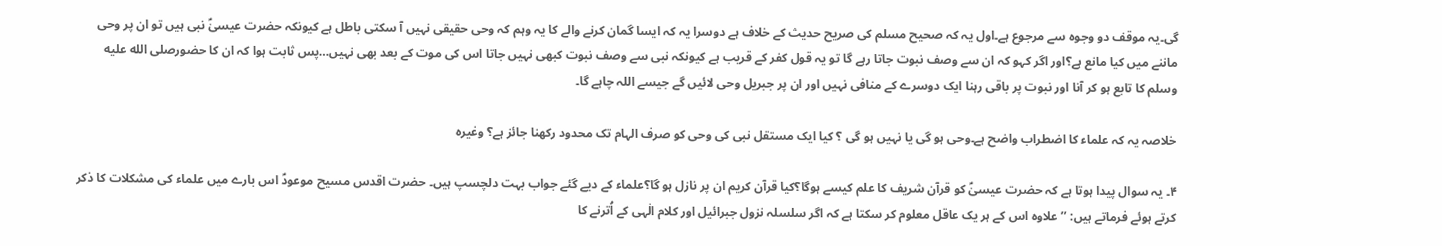گی۔یہ موقف دو وجوہ سے مرجوع ہے۔اول یہ کہ صحیح مسلم کی صریح حدیث کے خلاف ہے دوسرا یہ کہ ایسا گمان کرنے والے کا یہ وہم کہ وحی حقیقی نہیں آ سکتی باطل ہے کیونکہ حضرت عیسیٰؑ نبی ہیں تو ان پر وحی ماننے میں کیا مانع ہے؟اور اگر کہو کہ ان سے وصف نبوت جاتا رہے گا تو یہ قول کفر کے قریب ہے کیونکہ نبی سے وصف نبوت کبھی نہیں جاتا اس کی موت کے بعد بھی نہیں…پس ثابت ہوا کہ ان کا حضورصلى الله عليه وسلم کا تابع ہو کر آنا اور نبوت پر باقی رہنا ایک دوسرے کے منافی نہیں اور ان پر جبریل وحی لائیں گے جیسے اللہ چاہے گا۔

خلاصہ یہ کہ علماء کا اضطراب واضح ہے۔وحی ہو گی یا نہیں ہو گی ؟ کیا ایک مستقل نبی کی وحی کو صرف الہام تک محدود رکھنا جائز ہے؟ وغیرہ

۴۔ یہ سوال پیدا ہوتا ہے کہ حضرت عیسیٰؑ کو قرآن شریف کا علم کیسے ہوگا؟کیا قرآن کریم ان پر نازل ہو گا؟علماء کے دیے گئے جواب بہت دلچسپ ہیں۔ حضرت اقدس مسیح موعودؑ اس بارے میں علماء کی مشکلات کا ذکر کرتے ہوئے فرماتے ہیں: ’’علاوہ اس کے ہر یک عاقل معلوم کر سکتا ہے کہ اگر سلسلہ نزول جبرائیل اور کلام الٰہی کے اُترنے کا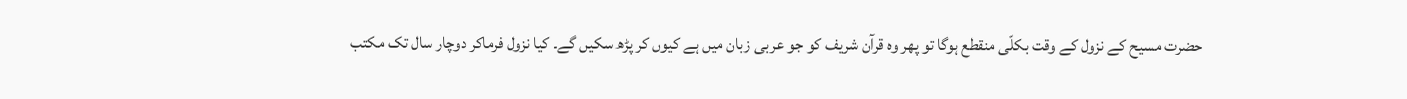حضرت مسیح کے نزول کے وقت بکلّی منقطع ہوگا تو پھر وہ قرآن شریف کو جو عربی زبان میں ہے کیوں کر پڑھ سکیں گے۔ کیا نزول فرماکر دوچار سال تک مکتب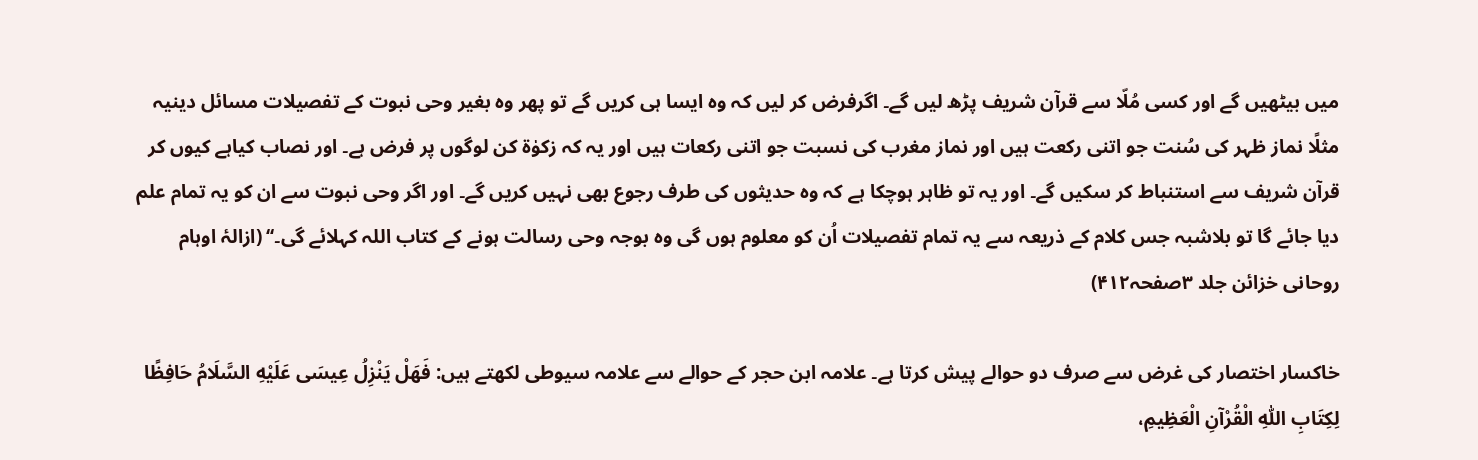میں بیٹھیں گے اور کسی مُلّا سے قرآن شریف پڑھ لیں گے۔ اگرفرض کر لیں کہ وہ ایسا ہی کریں گے تو پھر وہ بغیر وحی نبوت کے تفصیلات مسائل دینیہ مثلًا نماز ظہر کی سُنت جو اتنی رکعت ہیں اور نماز مغرب کی نسبت جو اتنی رکعات ہیں اور یہ کہ زکوٰۃ کن لوگوں پر فرض ہے۔ اور نصاب کیاہے کیوں کر قرآن شریف سے استنباط کر سکیں گے۔ اور یہ تو ظاہر ہوچکا ہے کہ وہ حدیثوں کی طرف رجوع بھی نہیں کریں گے۔ اور اگر وحی نبوت سے ان کو یہ تمام علم دیا جائے گا تو بلاشبہ جس کلام کے ذریعہ سے یہ تمام تفصیلات اُن کو معلوم ہوں گی وہ بوجہ وحی رسالت ہونے کے کتاب اللہ کہلائے گی۔‘‘ (ازالۂ اوہام روحانی خزائن جلد ۳صفحہ۴۱۲)

خاکسار اختصار کی غرض سے صرف دو حوالے پیش کرتا ہے۔ علامہ ابن حجر کے حوالے سے علامہ سیوطی لکھتے ہیں: فَهَلْ يَنْزِلُ عِيسَى عَلَيْهِ السَّلَامُ حَافِظًا لِكِتَابِ اللّٰہِ الْقُرْآنِ الْعَظِيمِ،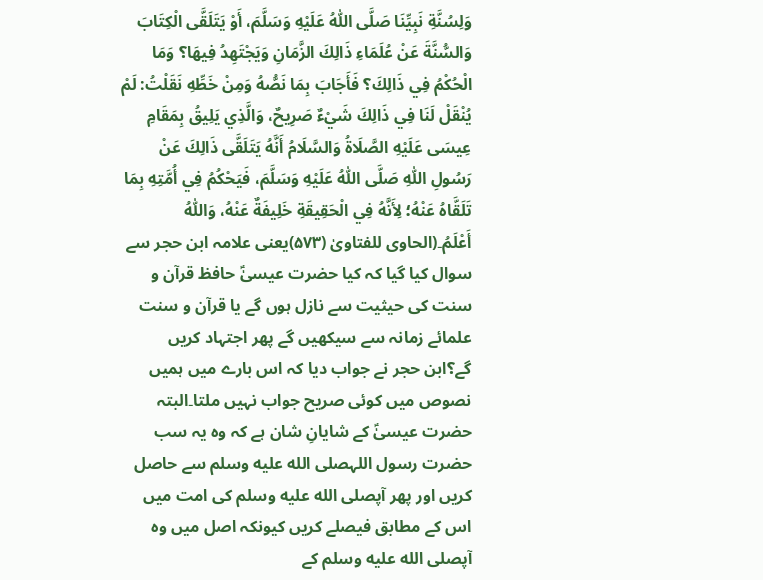وَلِسُنَّةِ نَبِيِّنَا صَلَّى اللّٰہُ عَلَيْهِ وَسَلَّمَ، أَوْ يَتَلَقَّى الْكِتَابَ وَالسُّنَّةَ عَنْ عُلَمَاءِ ذَالِكَ الزَّمَانِ وَيَجْتَهِدُ فِيهَا؟ وَمَا الْحُكْمُ فِي ذَالِكَ؟ فَأَجَابَ بِمَا نَصُّهُ وَمِنْ خَطِّهِ نَقَلْتُ: لَمْ يُنْقَلْ لَنَا فِي ذَالِكَ شَيْءٌ صَرِيحٌ، وَالَّذِي يَلِيقُ بِمَقَامِ عِيسَى عَلَيْهِ الصَّلَاةُ وَالسَّلَامُ أَنَّهُ يَتَلَقَّى ذَالِكَ عَنْ رَسُولِ اللّٰہِ صَلَّى اللّٰہُ عَلَيْهِ وَسَلَّمَ، فَيَحْكُمُ فِي أُمَّتِهِ بِمَا تَلَقَّاهُ عَنْهُ؛ لِأَنَّهُ فِي الْحَقِيقَةِ خَلِيفَةٌ عَنْهُ، وَاللّٰہُ أَعْلَمُ۔(الحاوی للفتاویٰ (۵۷۳)یعنی علامہ ابن حجر سے سوال کیا گیا کہ کیا حضرت عیسیٰؑ حافظ قرآن و سنت کی حیثیت سے نازل ہوں گے یا قرآن و سنت علمائے زمانہ سے سیکھیں گے پھر اجتہاد کریں گے؟ابن حجر نے جواب دیا کہ اس بارے میں ہمیں نصوص میں کوئی صریح جواب نہیں ملتا۔البتہ حضرت عیسیٰؑ کے شایانِ شان ہے کہ وہ یہ سب حضرت رسول اللہصلى الله عليه وسلم سے حاصل کریں اور پھر آپصلى الله عليه وسلم کی امت میں اس کے مطابق فیصلے کریں کیونکہ اصل میں وہ آپصلى الله عليه وسلم کے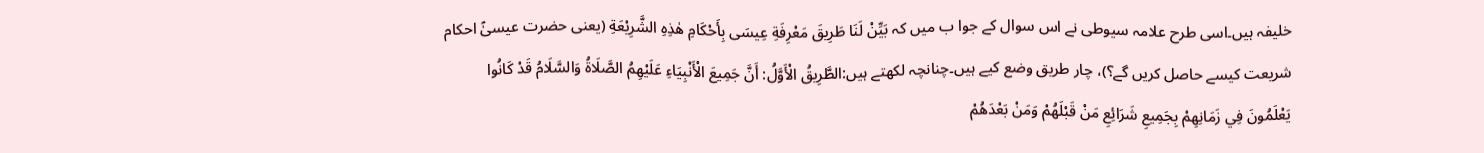خلیفہ ہیں۔اسی طرح علامہ سیوطی نے اس سوال کے جوا ب میں کہ بَيِّنْ لَنَا طَرِيقَ مَعْرِفَةِ عِيسَى بِأَحْكَامِ هٰذِهِ الشَّرِيْعَةِ (یعنی حضرت عیسیٰؑ احکام شریعت کیسے حاصل کریں گے؟)، چار طریق وضع کیے ہیں۔چنانچہ لکھتے ہیں:الطَّرِيقُ الْأَوَّلُ: أَنَّ جَمِيعَ الْأَنْبِيَاءِ عَلَيْهِمُ الصَّلَاةُ وَالسَّلَامُ قَدْ كَانُوا يَعْلَمُونَ فِي زَمَانِهِمْ بِجَمِيعِ شَرَائِعِ مَنْ قَبْلَهُمْ وَمَنْ بَعْدَهُمْ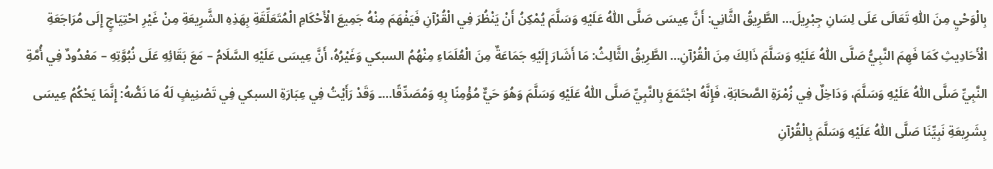بِالْوَحْيِ مِنَ اللّٰہِ تَعَالَى عَلَى لِسَانِ جِبْرِيلَ… الطَّرِيقُ الثَّانِي: أَنَّ عِيسَى صَلَّى اللّٰہُ عَلَيْهِ وَسَلَّمَ يُمْكِنُ أَنْ يَنْظُرَ فِي الْقُرْآنِ فَيَفْهَمَ مِنْهُ جَمِيعَ الْأَحْكَامِ الْمُتَعَلِّقَةِ بِهَذِهِ الشَّرِيعَةِ مِنْ غَيْرِ احْتِيَاجٍ إِلَى مُرَاجَعَةِ الْأَحَادِيثِ كَمَا فَهِمَ النَّبِيُّ صَلَّى اللّٰہُ عَلَيْهِ وَسَلَّمَ ذَالِكَ مِنَ الْقُرْآنِ… الطَّرِيقُ الثَّالِثُ: مَا أَشَارَ إِلَيْهِ جَمَاعَةٌ مِنَ الْعُلَمَاءِ مِنْهُمُ السبكي وَغَيْرُهُ، أَنَّ عِيسَى عَلَيْهِ السَّلَامُ – مَعَ بَقَائِهِ عَلَى نُبُوَّتِهِ – مَعْدُودٌ فِي أُمَّةِ النَّبِيِّ صَلَّى اللّٰہُ عَلَيْهِ وَسَلَّمَ، وَدَاخِلٌ فِي زُمْرَةِ الصَّحَابَةِ، فَإِنَّهُ اجْتَمَعَ بِالنَّبِيِّ صَلَّى اللّٰہُ عَلَيْهِ وَسَلَّمَ وَهُوَ حَيٌّ مُؤْمِنًا بِهِ وَمُصَدِّقًا…۔ وَقَدْ رَأَيْتُ فِي عِبَارَةِ السبكي فِي تَصْنِيفٍ لَهُ مَا نَصُّهُ: إِنَّمَا يَحْكُمُ عِيسَى بِشَرِيعَةِ نَبِيِّنَا صَلَّى اللّٰہُ عَلَيْهِ وَسَلَّمَ بِالْقُرْآنِ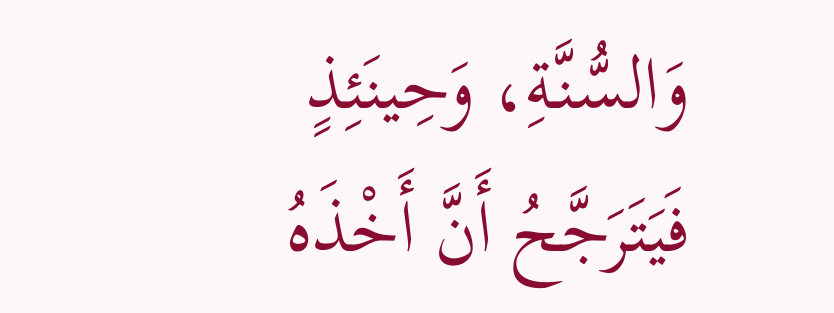وَالسُّنَّةِ، وَحِينَئِذٍ فَيَتَرَجَّحُ أَنَّ أَخْذَهُ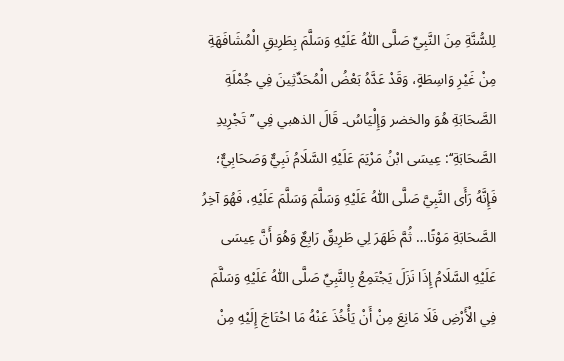لِلسُّنَّةِ مِنَ النَّبِيِّ صَلَّى اللّٰہُ عَلَيْهِ وَسَلَّمَ بِطَرِيقِ الْمُشَافَهَةِ مِنْ غَيْرِ وَاسِطَةٍ، وَقَدْ عَدَّهُ بَعْضُ الْمُحَدِّثِينَ فِي جُمْلَةِ الصَّحَابَةِ هُوَ والخضر وَإِلْيَاسُ۔ قَالَ الذهبي فِي ’’ تَجْرِيدِ الصَّحَابَةِ‘‘: عِيسَى ابْنُ مَرْيَمَ عَلَيْهِ السَّلَامُ نَبِيٌّ وَصَحَابِيٌّ؛ فَإِنَّهُ رَأَى النَّبِيَّ صَلَّى اللّٰہُ عَلَيْهِ وَسَلَّمَ وَسَلَّمَ عَلَيْهِ، فَهُوَ آخِرُ الصَّحَابَةِ مَوْتًا… ثُمَّ ظَهَرَ لِي طَرِيقٌ رَابِعٌ وَهُوَ أَنَّ عِيسَى عَلَيْهِ السَّلَامُ إِذَا نَزَلَ يَجْتَمِعُ بِالنَّبِيِّ صَلَّى اللّٰہُ عَلَيْهِ وَسَلَّمَ فِي الْأَرْضِ فَلَا مَانِعَ مِنْ أَنْ يَأْخُذَ عَنْهُ مَا احْتَاجَ إِلَيْهِ مِنْ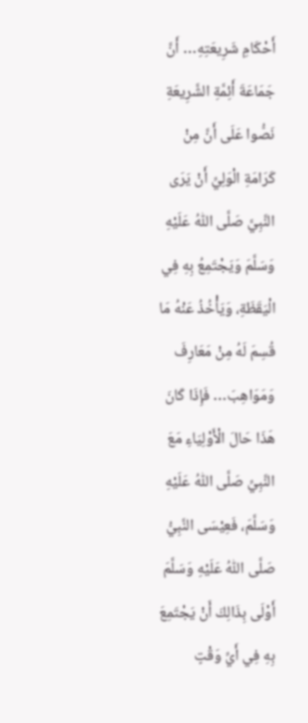أَحْكَامِ شَرِيعَتِهِ… أَنَّ جَمَاعَةَ أَئِمَّةِ الشَّرِيعَةِ نَصُّوا عَلَى أَنَّ مِنْ كَرَامَةِ الْوَلِيِّ أَنْ يَرَى النَّبِيَّ صَلَّى اللّٰہُ عَلَيْهِ وَسَلَّمَ وَيَجْتَمِعُ بِهِ فِي الْيَقَظَةِ، وَيَأْخُذُ عَنْهُ مَا قُسِمَ لَهُ مِنْ مَعَارِفَ وَمَوَاهِبَ… فَإِذَا كَانَ هَذَا حَالَ الْأَوْلِيَاءِ مَعَ النَّبِيِّ صَلَّى اللّٰہُ عَلَيْهِ وَسَلَّمَ، فَعِيْسَى النَّبِيُّ صَلَّى اللّٰہُ عَلَيْهِ وَسَلَّمَ أَوْلَى بِذَالِكَ أَنْ يَجْتَمِعَ بِهِ فِي أَيِّ وَقْتٍ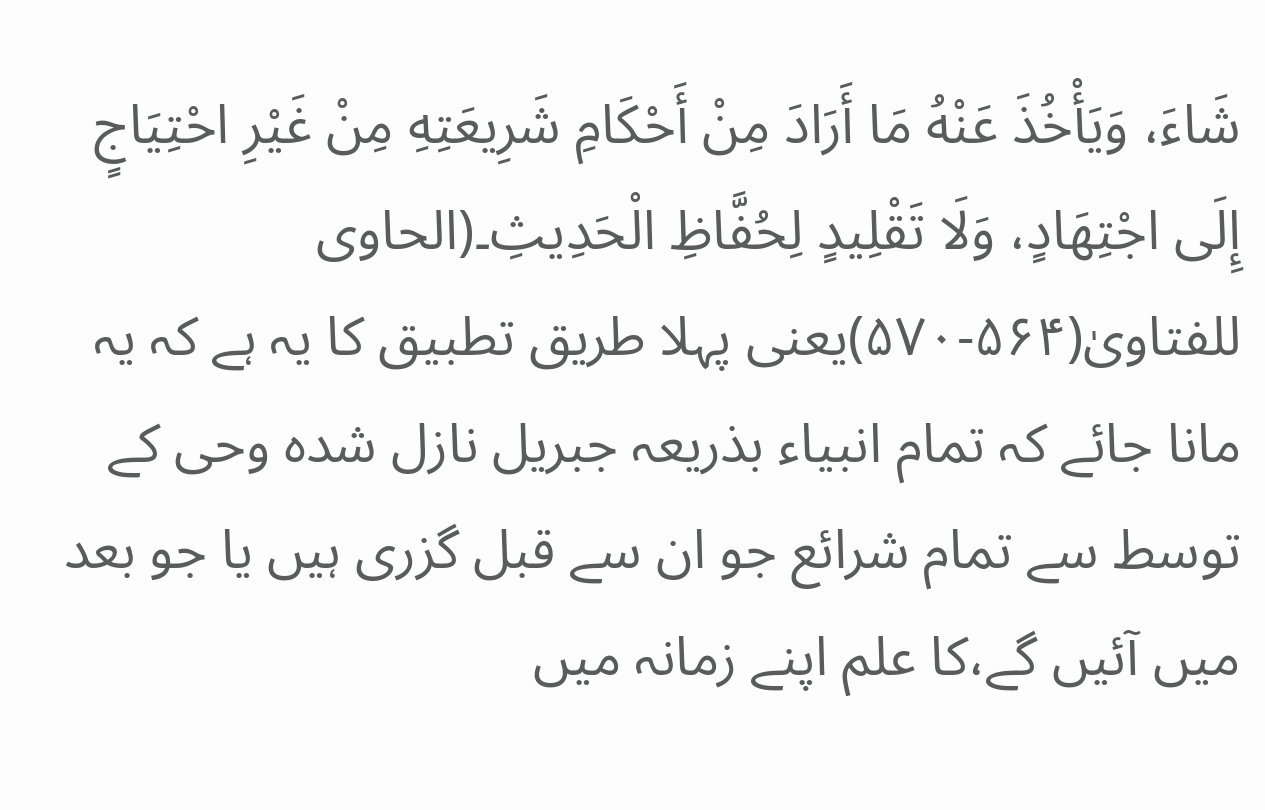شَاءَ، وَيَأْخُذَ عَنْهُ مَا أَرَادَ مِنْ أَحْكَامِ شَرِيعَتِهِ مِنْ غَيْرِ احْتِيَاجٍ إِلَى اجْتِهَادٍ، وَلَا تَقْلِيدٍ لِحُفَّاظِ الْحَدِيثِ۔(الحاوی للفتاویٰ(۵۶۴-۵۷۰)یعنی پہلا طریق تطبیق کا یہ ہے کہ یہ مانا جائے کہ تمام انبیاء بذریعہ جبریل نازل شدہ وحی کے توسط سے تمام شرائع جو ان سے قبل گزری ہیں یا جو بعد میں آئیں گے،کا علم اپنے زمانہ میں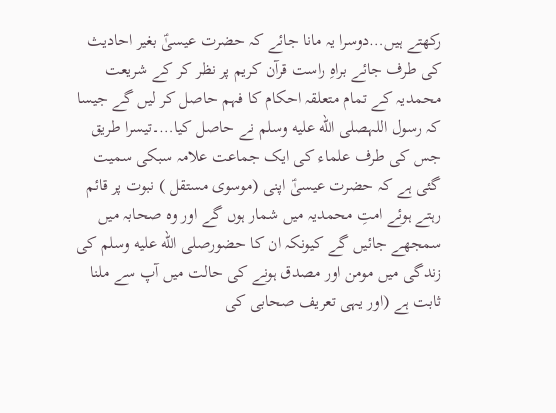رکھتے ہیں…دوسرا یہ مانا جائے کہ حضرت عیسیٰؑ بغیر احادیث کی طرف جائے براہِ راست قرآن کریم پر نظر کر کے شریعت محمدیہ کے تمام متعلقہ احکام کا فہم حاصل کر لیں گے جیسا کہ رسول اللہصلى الله عليه وسلم نے حاصل کیا…۔تیسرا طریق جس کی طرف علماء کی ایک جماعت علامہ سبکی سمیت گئی ہے کہ حضرت عیسیٰؑ اپنی (موسوی مستقل ) نبوت پر قائم رہتے ہوئے امتِ محمدیہ میں شمار ہوں گے اور وہ صحابہ میں سمجھے جائیں گے کیونکہ ان کا حضورصلى الله عليه وسلم کی زندگی میں مومن اور مصدق ہونے کی حالت میں آپ سے ملنا ثابت ہے (اور یہی تعریف صحابی کی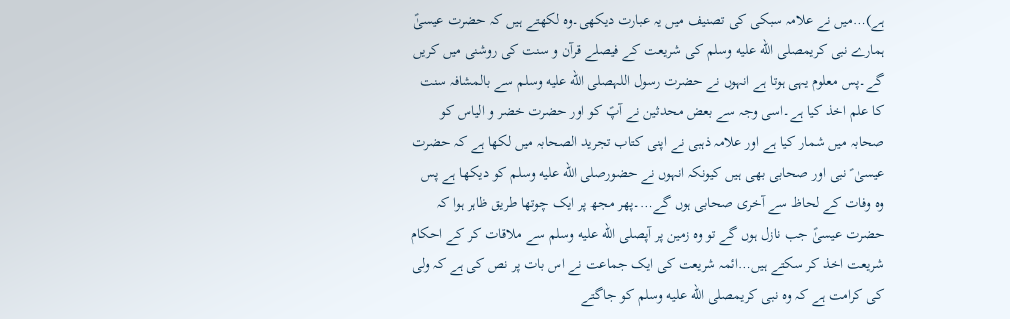ہے)…میں نے علامہ سبکی کی تصنیف میں یہ عبارت دیکھی۔وہ لکھتے ہیں کہ حضرت عیسیٰؑ ہمارے نبی کریمصلى الله عليه وسلم کی شریعت کے فیصلے قرآن و سنت کی روشنی میں کریں گے۔پس معلوم یہی ہوتا ہے انہوں نے حضرت رسول اللہصلى الله عليه وسلم سے بالمشافہ سنت کا علم اخذ کیا ہے۔اسی وجہ سے بعض محدثین نے آپؑ کو اور حضرت خضر و الیاس کو صحابہ میں شمار کیا ہے اور علامہ ذہبی نے اپنی کتاب تجرید الصحابہ میں لکھا ہے کہ حضرت عیسیٰ ؑ نبی اور صحابی بھی ہیں کیونکہ انہوں نے حضورصلى الله عليه وسلم کو دیکھا ہے پس وہ وفات کے لحاظ سے آخری صحابی ہوں گے…۔پھر مجھ پر ایک چوتھا طریق ظاہر ہوا کہ حضرت عیسیٰؑ جب نازل ہوں گے تو وہ زمین پر آپصلى الله عليه وسلم سے ملاقات کر کے احکام شریعت اخذ کر سکتے ہیں…ائمہ شریعت کی ایک جماعت نے اس بات پر نص کی ہے کہ ولی کی کرامت ہے کہ وہ نبی کریمصلى الله عليه وسلم کو جاگتے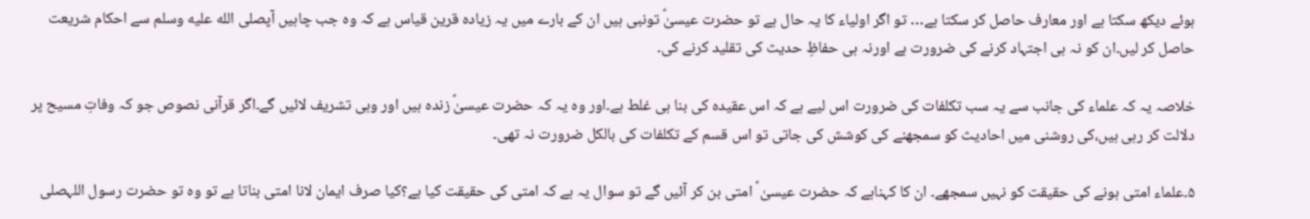ہوئے دیکھ سکتا ہے اور معارف حاصل کر سکتا ہے… تو اگر اولیاء کا یہ حال ہے تو حضرت عیسیٰؑ تونبی ہیں ان کے بارے میں یہ زیادہ قرین قیاس ہے کہ وہ جب چاہیں آپصلى الله عليه وسلم سے احکام شریعت حاصل کر لیں۔ان کو نہ ہی اجتہاد کرنے کی ضرورت ہے اورنہ ہی حفاظِ حدیث کی تقلید کرنے کی۔

خلاصہ یہ کہ علماء کی جانب سے یہ سب تکلفات کی ضرورت اس لیے ہے کہ اس عقیدہ کی بنا ہی غلط ہے۔اور وہ یہ کہ حضرت عیسیٰؑ زندہ ہیں اور وہی تشریف لائیں گے۔اگر قرآنی نصوص جو کہ وفاتِ مسیح پر دلالت کر رہی ہیں،کی روشنی میں احادیث کو سمجھنے کی کوشش کی جاتی تو اس قسم کے تکلفات کی بالکل ضرورت نہ تھی۔

۵۔علماء امتی ہونے کی حقیقت کو نہیں سمجھے۔ ان کا کہناہے کہ حضرت عیسیٰ ؑ امتی بن کر آئیں گے تو سوال یہ ہے کہ امتی کی حقیقت کیا ہے؟کیا صرف ایمان لانا امتی بناتا ہے تو وہ تو حضرت رسول اللہصلى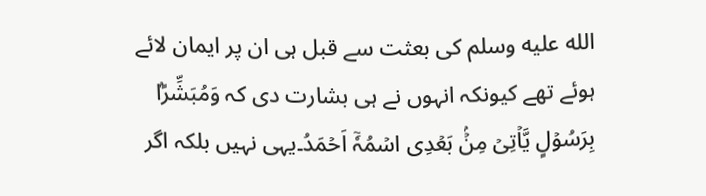الله عليه وسلم کی بعثت سے قبل ہی ان پر ایمان لائے ہوئے تھے کیونکہ انہوں نے ہی بشارت دی کہ وَمُبَشِّرًۢا بِرَسُوۡلٍ یَّاۡتِیۡ مِنۡۢ بَعۡدِی اسۡمُہٗۤ اَحۡمَدُ۔یہی نہیں بلکہ اگر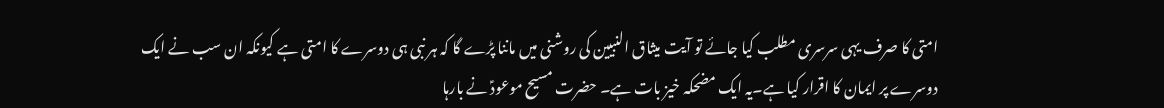امتی کا صرف یہی سرسری مطلب کیا جائے تو آیت میثاق النبیین کی روشنی میں ماننا پڑے گا کہ ہر نبی ہی دوسرے کا امتی ہے کیونکہ ان سب نے ایک دوسرے پر ایمان کا اقرار کیا ہے۔یہ ایک مضحکہ خیز بات ہے۔ حضرت مسیح موعودؑ نے بارہا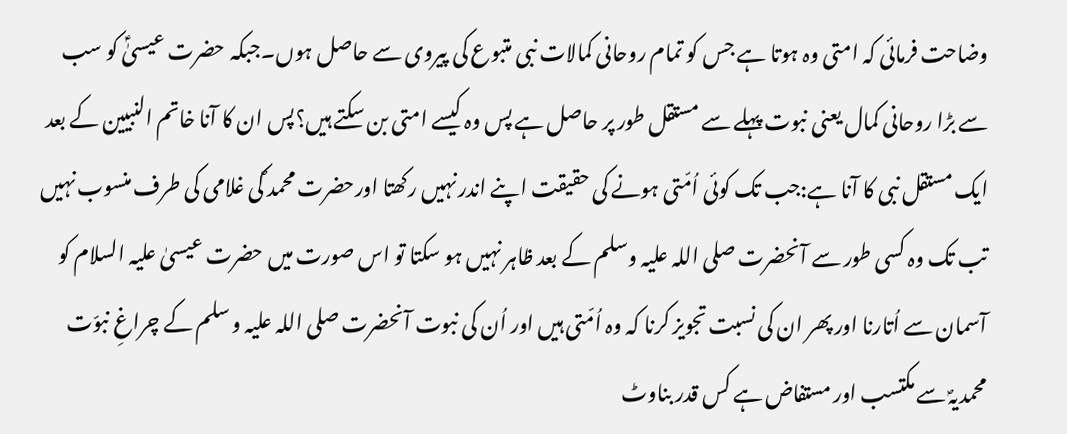وضاحت فرمائی کہ امتی وہ ہوتا ہے جس کو تمام روحانی کمالات نبی متبوع کی پیروی سے حاصل ہوں۔جبکہ حضرت عیسیٰؑ کو سب سے بڑا روحانی کمال یعنی نبوت پہلے سے مستقل طور پر حاصل ہے پس وہ کیسے امتی بن سکتے ہیں؟پس ان کا آنا خاتم النبیین کے بعد ایک مستقل نبی کا آنا ہے:جب تک کوئی اُمّتی ہونے کی حقیقت اپنے اندر نہیں رکھتا اورحضرت محمد ؐکی غلامی کی طرف منسوب نہیں تب تک وہ کسی طور سے آنحضرت صلی اللہ علیہ وسلم کے بعد ظاہر نہیں ہو سکتا تو اس صورت میں حضرت عیسیٰ علیہ السلام کو آسمان سے اُتارنا اور پھر ان کی نسبت تجویز کرنا کہ وہ اُمّتی ہیں اور اُن کی نبوت آنحضرت صلی اللہ علیہ و سلم کے چراغِ نبوّت محمدیہؐ سے مکتسب اور مستفاض ہے کس قدر بناوٹ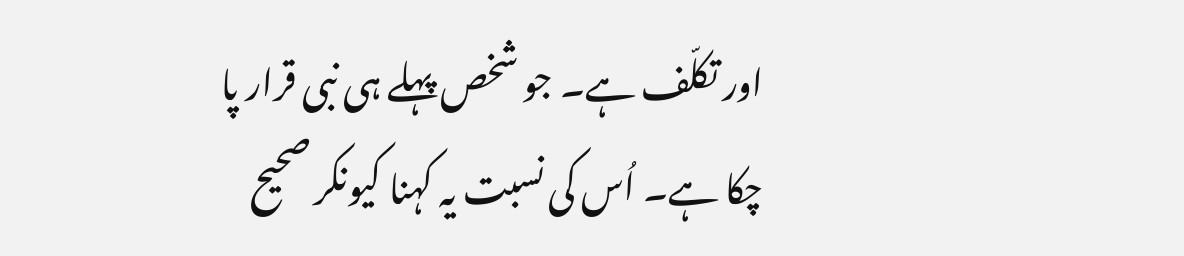اور تکلّف ہے۔ جو شخص پہلے ہی نبی قرار پا چکا ہے۔ اُس کی نسبت یہ کہنا کیونکر صحیح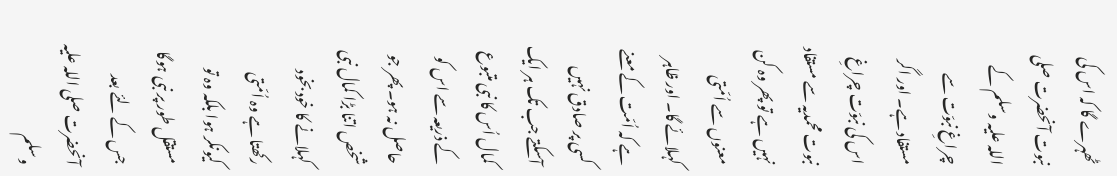ٹھہرے گا کہ اس کی نبوت آنحضرت صلی اللہ علیہ وسلم کے چراغِ نبوّت سے مستفاد ہے۔ اور اگر اس کی نبوّت چراغِ نبوت محمدیہ سے مستفاد نہیں ہے تو پھر وہ کن معنوں سے اُمّتی کہلائے گا۔ اور ظاہر ہے کہ اُمّت کے معنے کسی پر صادق نہیں آسکتے جب تک ہر ایک کمال اُس کا نبی متبوع کے ذریعہ سے اس کو حاصل نہ ہو۔ پھر جو شخص اتنا بڑا کمال نبی کہلانے کا خود بخود رکھتا ہے وہ اُمّتی کیونکر ہوا بلکہ وہ تو مستقل طور پر نبی ہوگا جس کے لئے بعد آنحضرت صلی اللہ علیہ وسلم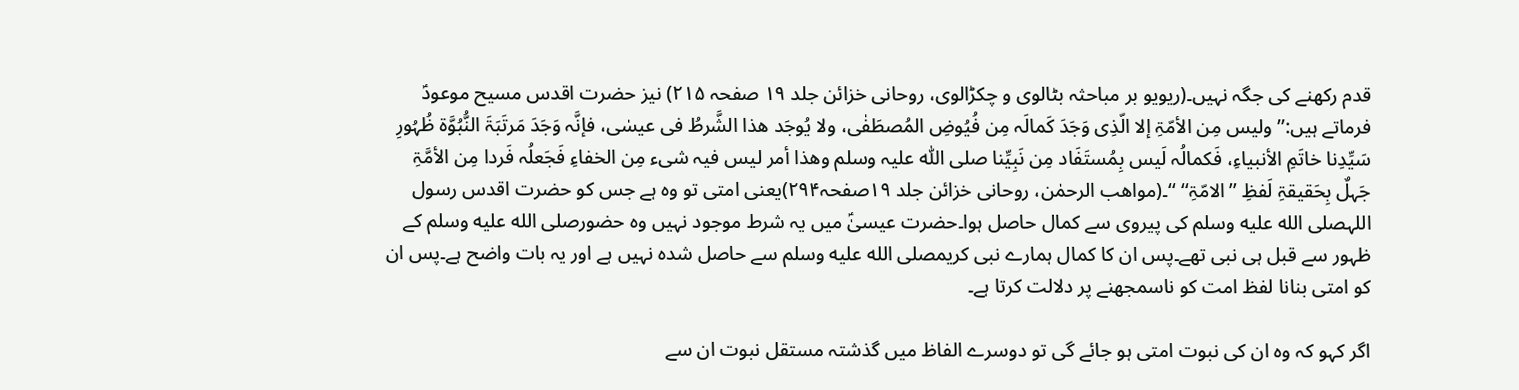قدم رکھنے کی جگہ نہیں۔(ریویو بر مباحثہ بٹالوی و چکڑالوی، روحانی خزائن جلد ۱۹ صفحہ ۲۱۵) نیز حضرت اقدس مسیح موعودؑ فرماتے ہیں:’’ ولیس مِن الأمّۃِ إلا الّذِی وَجَدَ کَمالَہ مِن فُیُوضِ المُصطَفٰی، ولا یُوجَد ھذا الشَّرطُ فی عیسٰی، فإنَّہ وَجَدَ مَرتَبَۃَ النُّبُوَّۃ ظُہُورِ سَیِّدِنا خاتَمِ الأنبیاءِ، فَکمالُہ لَیس بِمُستَفَاد مِن نَبِیِّنا صلی اللّٰہ علیہ وسلم وھذا أمر لیس فیہ شیء مِن الخفاءِ فَجَعلُہ فَردا مِن الأمَّۃِ جَہلٌ بِحَقیقۃِ لَفظِ ’’الامّۃِ‘‘ ‘‘۔(مواھب الرحمٰن، روحانی خزائن جلد ۱۹صفحہ۲۹۴)یعنی امتی تو وہ ہے جس کو حضرت اقدس رسول اللہصلى الله عليه وسلم کی پیروی سے کمال حاصل ہوا۔حضرت عیسیٰؑ میں یہ شرط موجود نہیں وہ حضورصلى الله عليه وسلم کے ظہور سے قبل ہی نبی تھے۔پس ان کا کمال ہمارے نبی کریمصلى الله عليه وسلم سے حاصل شدہ نہیں ہے اور یہ بات واضح ہے۔پس ان کو امتی بنانا لفظ امت کو ناسمجھنے پر دلالت کرتا ہے۔

اگر کہو کہ وہ ان کی نبوت امتی ہو جائے گی تو دوسرے الفاظ میں گذشتہ مستقل نبوت ان سے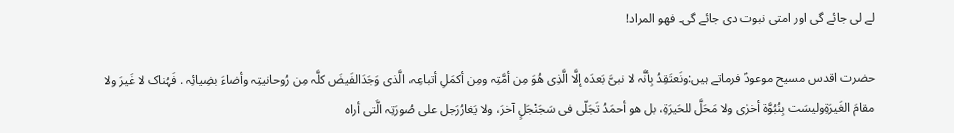لے لی جائے گی اور امتی نبوت دی جائے گی۔ فھو المراد!

حضرت اقدس مسیح موعودؑ فرماتے ہیں:ونَعتَقِدُ بِأنَّہ لا نبیَّ بَعدَہ إلَّا الَّذِی ھُوَ مِن أمَّتِہ ومِن أکمَلِ أتباعِہ، الَّذی وَجَدَالفَیضَ کلَّہ مِن رُوحانیتِہ وأضاءَ بضِیائِہ . فَہُناک لا غَیرَ ولا مقامَ الغَیرَۃِولیسَت بِنُبُوَّۃ أخرٰی ولا مَحَلَّ للحَیرَۃِ، بل ھو أحمَدُ تَجَلّی فی سَجَنْجَلٍ آخرَ، ولا یَغارُرَجل علی صُورَتِہ الَّتی أراہ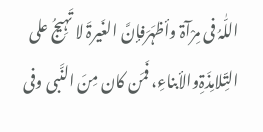اللّٰہُ فی مِرْآۃ وأظہَرَفإنَّ الغَیرۃَ لا تَہِیجُ علی التِّلامِذَۃِوالأبناءِ، فَمَن کان مِنَ النَّبی وفی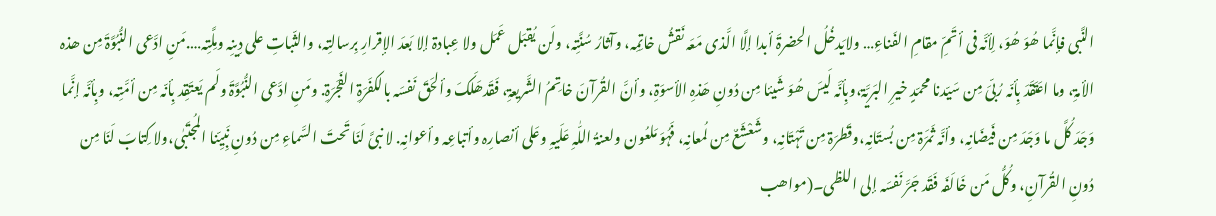النَّبی فإنَّما ھُوَ ھُوَ، لِأنَّہ فی أتَمِّ مقامِ الفَناءِ… ولایَدخُلُ الحضرۃَ أبدا إلَّا الَّذی مَعَہ نَقشُ خاتِمِہ، وآثارُ سُنَّتِہ، ولَن یُقبَل عَمَل ولا عِبادۃ إلا بَعدَ الإقرارِ بِرسالتِہ، والثّباتِ علی دِینِہ ومِلَّتِہ….مَنِ ادَّعی النُّبُوَّۃَ مِن ھذہ الأمۃِ، وما اعَتَقَدَ بِأنّہ رُبّیَ مِن سَیّدنا محمّدٍ خیرِ البَریَّۃ،وبِأنَّہ لَیسَ ھُوَ شَیئا مِن دُونِ ھَذہِ الأسوَۃِ، وأنَّ القُرآنَ خاتِمُ الشَّریعۃِ، فَقَدھَلَکَ وألحَقَ نَفسَہ بالکفَرَۃِ الفَجَرَۃِ. ومَنِ ادَّعی النُّبُوَّۃَ ولَم یَعتَقِد بِأنّہ مِن أمَّتِہ، وبِأنَّہ إنَّما وَجَدَ کُلَّ ما وَجَدَ مِن فَیضَانِہ، وأنَّہ ثَمَرَۃ مِن بُستَانِہ،وقَطرَۃ مِن تَہْتَانِہ، وشَعْشَعٌ مِن لُمعانِہ، فَہُوَ مَلعُون ولعنۃُ اللّٰہِ عَلَیہِ وعَلی أنصارِہ وأتباعِہ وأعوانِہ. لا نبیَّ لَنَا تَحتَ السَّماءِ مِن دُونِ نَبِیِّنا المُجتَبٰی،ولا کِتابَ لَنَا مِن دُونِ القُرآنِ، وکُلُّ مَن خَالَفَہ فَقَد جَرَّ نَفسَہ إلی اللظی۔(مواھب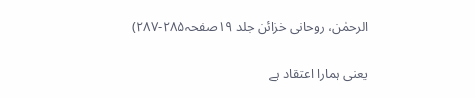الرحمٰن، روحانی خزائن جلد ۱۹صفحہ۲۸۵-۲۸۷)

یعنی ہمارا اعتقاد ہے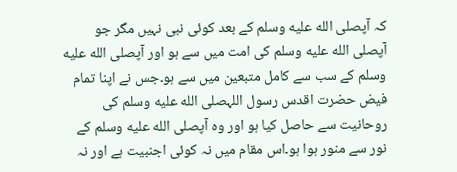کہ آپصلى الله عليه وسلم کے بعد کوئی نبی نہیں مگر جو آپصلى الله عليه وسلم کی امت میں سے ہو اور آپصلى الله عليه وسلم کے سب سے کامل متبعین میں سے ہو۔جس نے اپنا تمام فیض حضرت اقدس رسول اللہصلى الله عليه وسلم کی روحانیت سے حاصل کیا ہو اور وہ آپصلى الله عليه وسلم کے نور سے منور ہوا ہو۔اس مقام میں نہ کوئی اجنبیت ہے اور نہ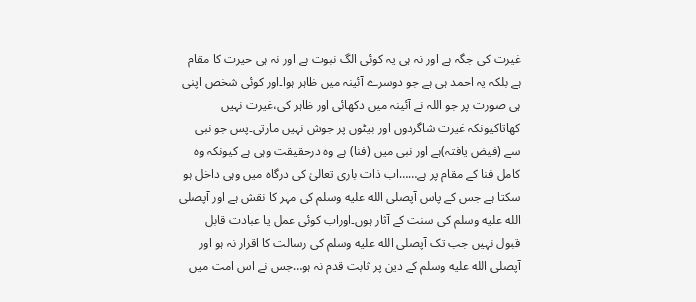غیرت کی جگہ ہے اور نہ ہی یہ کوئی الگ نبوت ہے اور نہ ہی حیرت کا مقام ہے بلکہ یہ احمد ہی ہے جو دوسرے آئینہ میں ظاہر ہوا۔اور کوئی شخص اپنی ہی صورت پر جو اللہ نے آئینہ میں دکھائی اور ظاہر کی،غیرت نہیں کھاتاکیونکہ غیرت شاگردوں اور بیٹوں پر جوش نہیں مارتی۔پس جو نبی سے (فیض یافتہ)ہے اور نبی میں (فنا) ہے وہ درحقیقت وہی ہے کیونکہ وہ کامل فنا کے مقام پر ہے……اب ذات باری تعالیٰ کی درگاہ میں وہی داخل ہو سکتا ہے جس کے پاس آپصلى الله عليه وسلم کی مہر کا نقش ہے اور آپصلى الله عليه وسلم کی سنت کے آثار ہوں۔اوراب کوئی عمل یا عبادت قابل قبول نہیں جب تک آپصلى الله عليه وسلم کی رسالت کا اقرار نہ ہو اور آپصلى الله عليه وسلم کے دین پر ثابت قدم نہ ہو…جس نے اس امت میں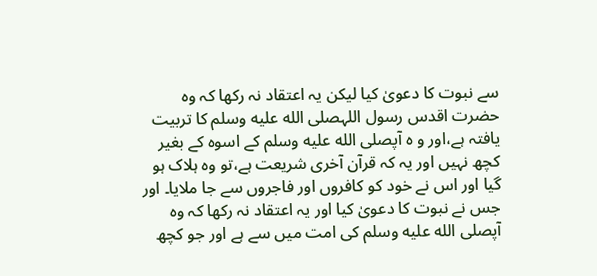سے نبوت کا دعویٰ کیا لیکن یہ اعتقاد نہ رکھا کہ وہ حضرت اقدس رسول اللہصلى الله عليه وسلم کا تربیت یافتہ ہے،اور و ہ آپصلى الله عليه وسلم کے اسوہ کے بغیر کچھ نہیں اور یہ کہ قرآن آخری شریعت ہے،تو وہ ہلاک ہو گیا اور اس نے خود کو کافروں اور فاجروں سے جا ملایا۔ اور جس نے نبوت کا دعویٰ کیا اور یہ اعتقاد نہ رکھا کہ وہ آپصلى الله عليه وسلم کی امت میں سے ہے اور جو کچھ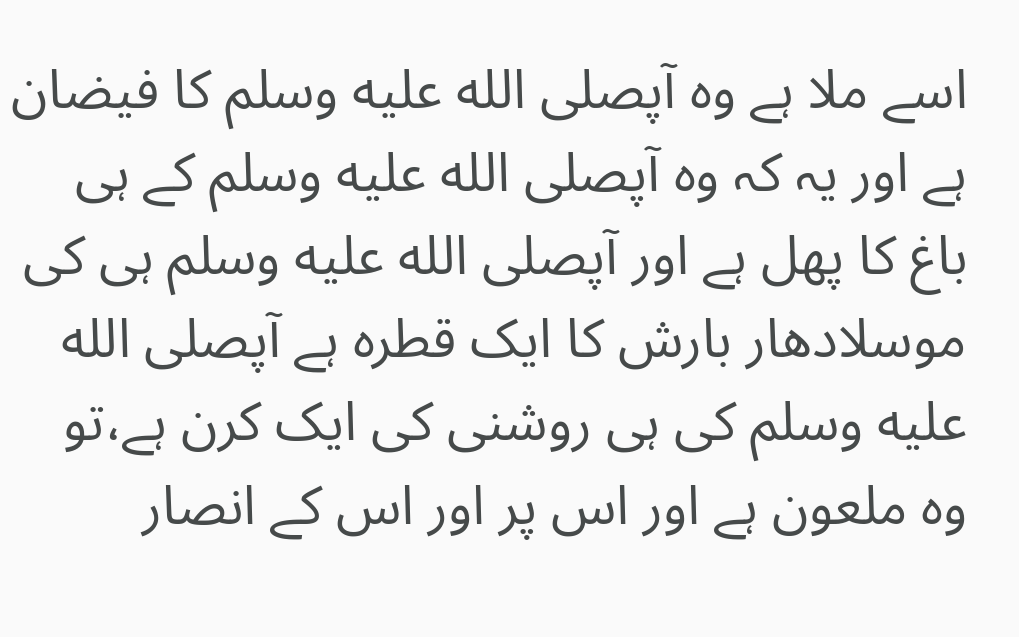اسے ملا ہے وہ آپصلى الله عليه وسلم کا فیضان ہے اور یہ کہ وہ آپصلى الله عليه وسلم کے ہی باغ کا پھل ہے اور آپصلى الله عليه وسلم ہی کی موسلادھار بارش کا ایک قطرہ ہے آپصلى الله عليه وسلم کی ہی روشنی کی ایک کرن ہے،تو وہ ملعون ہے اور اس پر اور اس کے انصار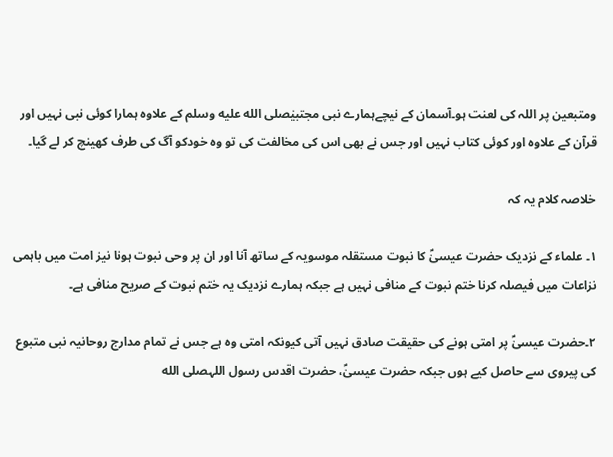ومتبعین پر اللہ کی لعنت ہو۔آسمان کے نیچےہمارے نبی مجتبیٰصلى الله عليه وسلم کے علاوہ ہمارا کوئی نبی نہیں اور قرآن کے علاوہ اور کوئی کتاب نہیں اور جس نے بھی اس کی مخالفت کی تو وہ خودکو آگ کی طرف کھینچ کر لے گیا۔

خلاصہ کلام یہ کہ

۱۔ علماء کے نزدیک حضرت عیسیٰؑ کا نبوت مستقلہ موسویہ کے ساتھ آنا اور ان پر وحی نبوت ہونا نیز امت میں باہمی نزاعات میں فیصلہ کرنا ختم نبوت کے منافی نہیں ہے جبکہ ہمارے نزدیک یہ ختم نبوت کے صریح منافی ہے۔

۲۔حضرت عیسیٰؑ پر امتی ہونے کی حقیقت صادق نہیں آتی کیونکہ امتی وہ ہے جس نے تمام مدارج روحانیہ نبی متبوع کی پیروی سے حاصل کیے ہوں جبکہ حضرت عیسیٰؑ، حضرت اقدس رسول اللہصلى الله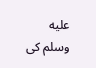عليه وسلم کی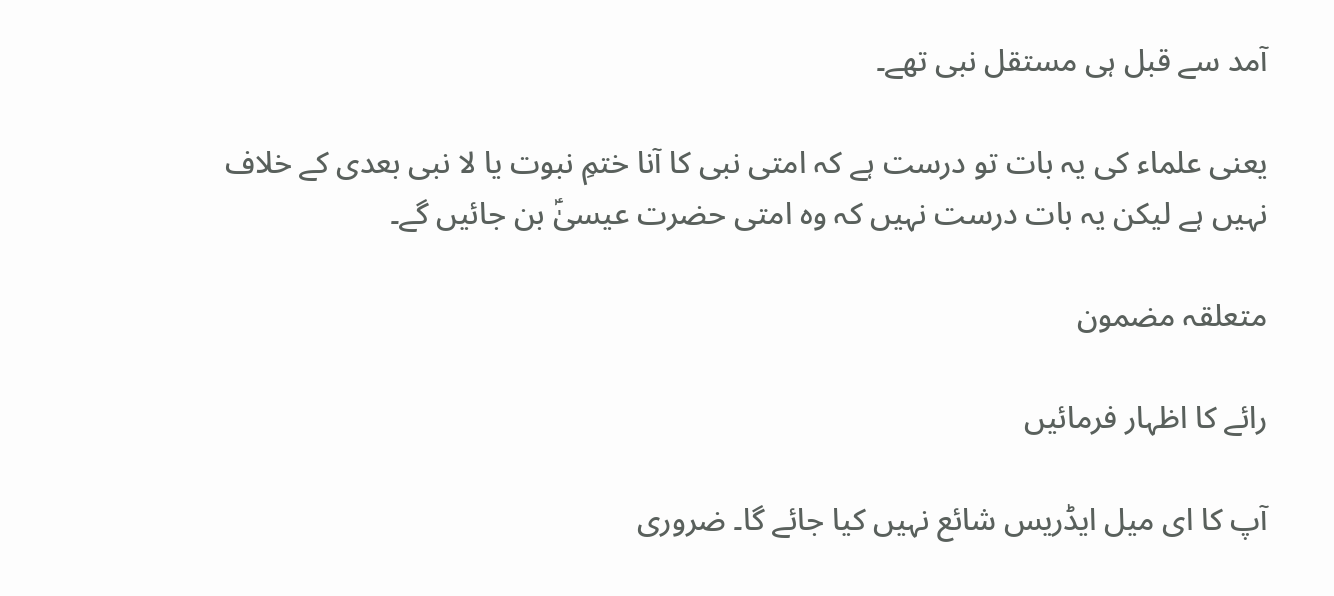آمد سے قبل ہی مستقل نبی تھے۔

یعنی علماء کی یہ بات تو درست ہے کہ امتی نبی کا آنا ختمِ نبوت یا لا نبی بعدی کے خلاف نہیں ہے لیکن یہ بات درست نہیں کہ وہ امتی حضرت عیسیٰؑ بن جائیں گے۔

متعلقہ مضمون

رائے کا اظہار فرمائیں

آپ کا ای میل ایڈریس شائع نہیں کیا جائے گا۔ ضروری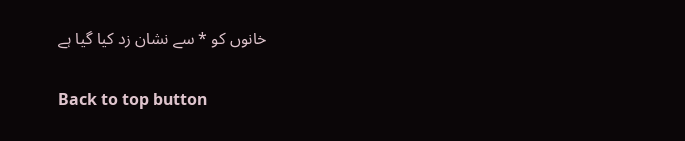خانوں کو * سے نشان زد کیا گیا ہے

Back to top button